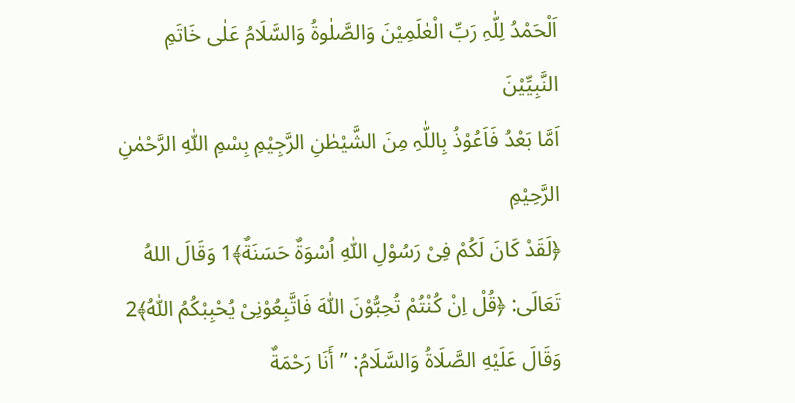اَلْحَمْدُ لِلّٰہِ رَبِّ الْعٰلَمِیْنَ وَالصَّلٰوۃُ وَالسَّلَامُ عَلٰی خَاتَمِ النَّبِیِّیْنَ
اَمَّا بَعْدُ فَاَعُوْذُ بِاللّٰہِ مِنَ الشَّیْطٰنِ الرَّجِیْمِ بِسْمِ اللّٰہِ الرَّحْمٰنِ الرَّحِیْمِ
﴿لَقَدْ كَانَ لَكُمْ فِیْ رَسُوْلِ اللّٰهِ اُسْوَةٌ حَسَنَةٌ﴾1 وَقَالَ اللهُ تَعَالَى: ﴿قُلْ اِنْ كُنْتُمْ تُحِبُّوْنَ اللّٰهَ فَاتَّبِعُوْنِیْ یُحْبِبْكُمُ اللّٰهُ﴾2 وَقَالَ عَلَيْهِ الصَّلَاةُ وَالسَّلَامُ: ’’أَنَا رَحْمَةٌ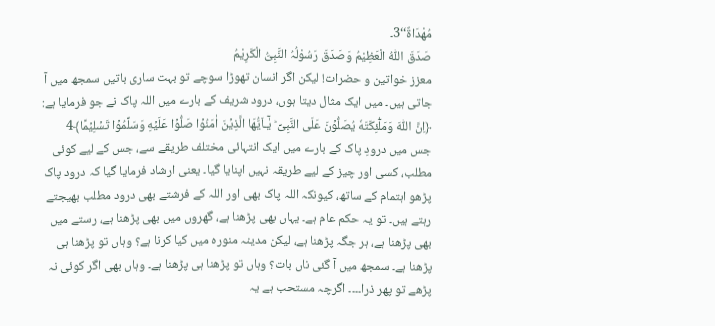مُهْدَاةٌ‘‘3۔
صَدَقَ اللّٰہُ الْعَظِیْمُ وَصَدَقَ رَسُوْلُہُ النَّبِیُّ الْکَرِیْمُ
معزز خواتین و حضرات! لیکن اگر انسان تھوڑا سوچے تو بہت ساری باتیں سمجھ میں آ جاتی ہیں۔ میں ایک مثال دیتا ہوں، درود شریف کے بارے میں اللہ پاک نے جو فرمایا ہے:
﴿اِنَّ اللّٰهَ وَمَلٰٓئِكَتَهٗ يُصَلُّوۡنَ عَلَى النَّبِىِّ ؕ يٰۤـاَيُّهَا الَّذِيۡنَ اٰمَنُوۡا صَلُّوۡا عَلَيۡهِ وَسَلِّمُوۡا تَسۡلِيۡمًا﴾4
جس میں درودِ پاک کے بارے میں ایک انتہائی مختلف طریقے سے، جس کے لیے کوئی مطلب، کسی اور چیز کے لیے طریقہ نہیں اپنایا گیا۔ یعنی ارشاد فرمایا گیا کہ درود پاک پڑھو اہتمام کے ساتھ، کیونکہ اللہ پاک بھی اور اللہ کے فرشتے بھی درود مطلب بھیجتے رہتے ہیں۔ تو یہ حکم عام ہے۔ یہاں بھی پڑھنا ہے، گھروں میں بھی پڑھنا ہے، رستے میں بھی پڑھنا ہے، ہر جگہ پڑھنا ہے، لیکن مدینہ منورہ میں کیا کرنا ہے؟ وہاں تو پڑھنا ہی پڑھنا ہے۔ سمجھ میں آ گئی ناں بات؟ وہاں تو پڑھنا ہی پڑھنا ہے۔ وہاں بھی اگر کوئی نہ پڑھے تو پھر ذرا۔۔۔۔ اگرچہ مستحب ہے یہ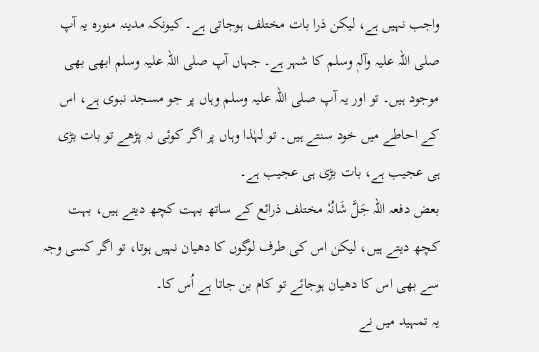واجب نہیں ہے، لیکن ذرا بات مختلف ہوجاتی ہے۔ کیونکہ مدینہ منورہ یہ آپ صلی اللہ علیہ وآلہٖ وسلم کا شہر ہے۔ جہاں آپ صلی اللہ علیہ وسلم ابھی بھی موجود ہیں۔ تو اور یہ آپ صلی اللہ علیہ وسلم وہاں پر جو مسجد نبوی ہے، اس کے احاطے میں خود سنتے ہیں۔ تو لہٰذا وہاں پر اگر کوئی نہ پڑھے تو بات بڑی ہی عجیب ہے، بات بڑی ہی عجیب ہے۔
بعض دفعہ اللہ جَلَّ شَانُہٗ مختلف ذرائع کے ساتھ بہت کچھ دیتے ہیں، بہت کچھ دیتے ہیں، لیکن اس کی طرف لوگوں کا دھیان نہیں ہوتا، تو اگر کسی وجہ سے بھی اس کا دھیان ہوجائے تو کام بن جاتا ہے اُس کا۔
یہ تمہید میں نے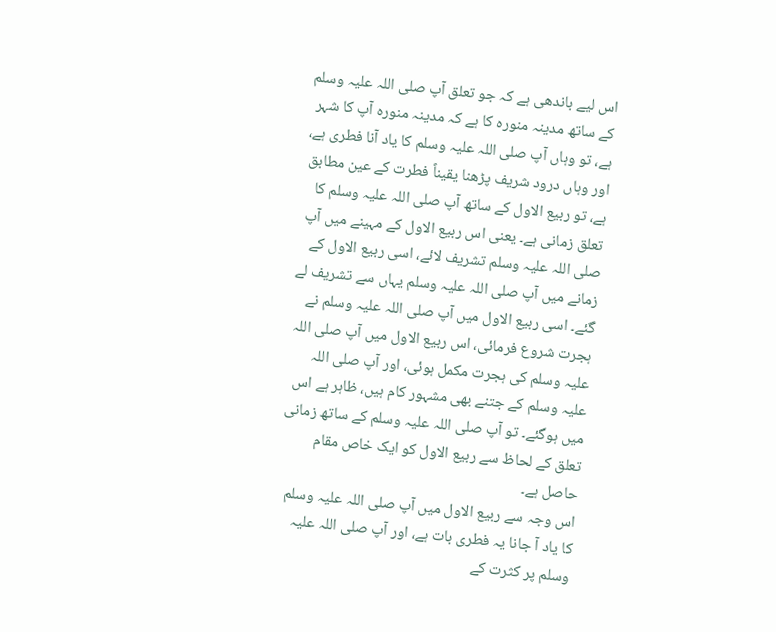اس لیے باندھی ہے کہ جو تعلق آپ صلی اللہ علیہ وسلم کے ساتھ مدینہ منورہ کا ہے کہ مدینہ منورہ آپ کا شہر ہے، تو وہاں آپ صلی اللہ علیہ وسلم کا یاد آنا فطری ہے، اور وہاں درود شریف پڑھنا یقیناً فطرت کے عین مطابق ہے، تو ربیع الاول کے ساتھ آپ صلی اللہ علیہ وسلم کا تعلق زمانی ہے۔ یعنی اس ربیع الاول کے مہینے میں آپ صلی اللہ علیہ وسلم تشریف لائے، اسی ربیع الاول کے زمانے میں آپ صلی اللہ علیہ وسلم یہاں سے تشریف لے گئے۔ اسی ربیع الاول میں آپ صلی اللہ علیہ وسلم نے ہجرت شروع فرمائی، اس ربیع الاول میں آپ صلی اللہ علیہ وسلم کی ہجرت مکمل ہوئی، اور آپ صلی اللہ علیہ وسلم کے جتنے بھی مشہور کام ہیں، ظاہر ہے اس میں ہوگئے۔ تو آپ صلی اللہ علیہ وسلم کے ساتھ زمانی تعلق کے لحاظ سے ربیع الاول کو ایک خاص مقام حاصل ہے۔
اس وجہ سے ربیع الاول میں آپ صلی اللہ علیہ وسلم کا یاد آ جانا یہ فطری بات ہے، اور آپ صلی اللہ علیہ وسلم پر کثرت کے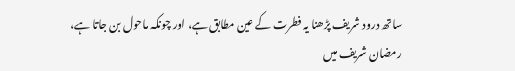ساتھ درود شریف پڑھنا یہ فطرت کے عین مطابق ہے، اور چونکہ ماحول بن جاتا ہے، رمضان شریف میں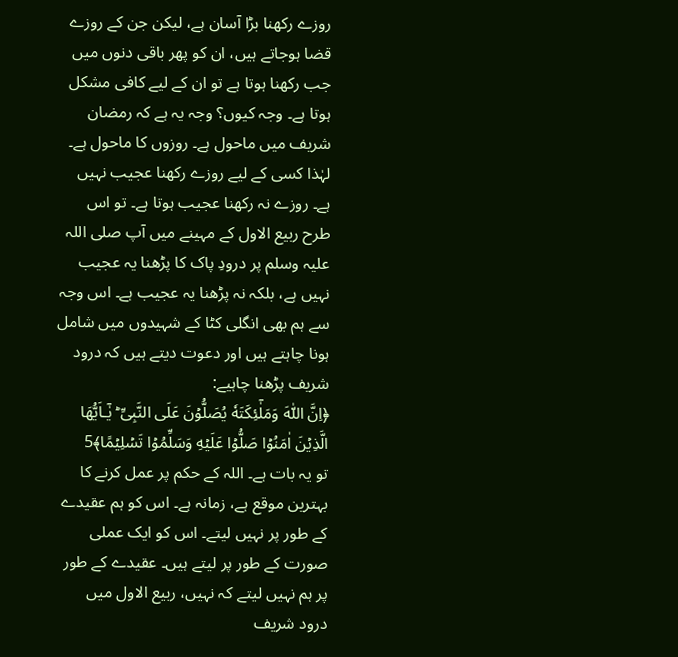روزے رکھنا بڑا آسان ہے، لیکن جن کے روزے قضا ہوجاتے ہیں، ان کو پھر باقی دنوں میں جب رکھنا ہوتا ہے تو ان کے لیے کافی مشکل ہوتا ہے۔ وجہ کیوں؟ وجہ یہ ہے کہ رمضان شریف میں ماحول ہے۔ روزوں کا ماحول ہے۔ لہٰذا کسی کے لیے روزے رکھنا عجیب نہیں ہے۔ روزے نہ رکھنا عجیب ہوتا ہے۔ تو اس طرح ربیع الاول کے مہینے میں آپ صلی اللہ علیہ وسلم پر درودِ پاک کا پڑھنا یہ عجیب نہیں ہے، بلکہ نہ پڑھنا یہ عجیب ہے۔ اس وجہ سے ہم بھی انگلی کٹا کے شہیدوں میں شامل ہونا چاہتے ہیں اور دعوت دیتے ہیں کہ درود شریف پڑھنا چاہیے:
﴿اِنَّ اللّٰهَ وَمَلٰٓئِكَتَهٗ يُصَلُّوۡنَ عَلَى النَّبِىِّ ؕ يٰۤـاَيُّهَا الَّذِيۡنَ اٰمَنُوۡا صَلُّوۡا عَلَيۡهِ وَسَلِّمُوۡا تَسۡلِيۡمًا﴾5
تو یہ بات ہے۔ اللہ کے حکم پر عمل کرنے کا بہترین موقع ہے، زمانہ ہے۔ اس کو ہم عقیدے کے طور پر نہیں لیتے۔ اس کو ایک عملی صورت کے طور پر لیتے ہیں۔ عقیدے کے طور پر ہم نہیں لیتے کہ نہیں، ربیع الاول میں درود شریف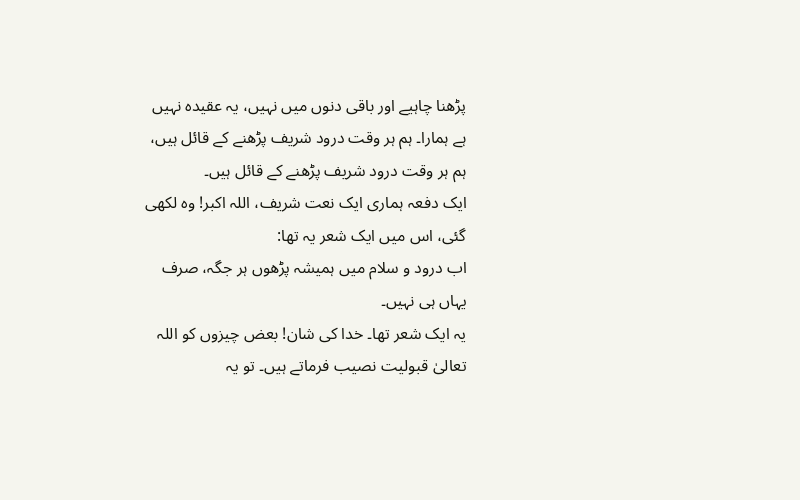پڑھنا چاہیے اور باقی دنوں میں نہیں، یہ عقیدہ نہیں ہے ہمارا۔ ہم ہر وقت درود شریف پڑھنے کے قائل ہیں، ہم ہر وقت درود شریف پڑھنے کے قائل ہیں۔
ایک دفعہ ہماری ایک نعت شریف، اللہ اکبر! وہ لکھی گئی، اس میں ایک شعر یہ تھا:
اب درود و سلام میں ہمیشہ پڑھوں ہر جگہ، صرف یہاں ہی نہیں۔
یہ ایک شعر تھا۔ خدا کی شان! بعض چیزوں کو اللہ تعالیٰ قبولیت نصیب فرماتے ہیں۔ تو یہ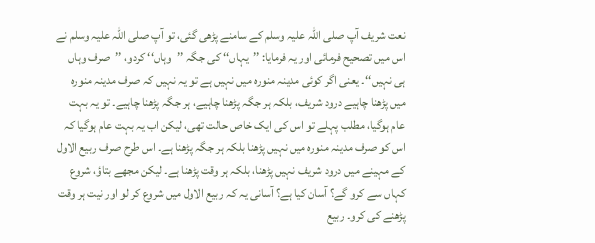نعت شریف آپ صلی اللہ علیہ وسلم کے سامنے پڑھی گئی، تو آپ صلی اللہ علیہ وسلم نے اس میں تصحیح فرمائی اور یہ فرمایا: ’’یہاں‘‘ کی جگہ ’’وہاں‘‘ کردو، ’’صرف وہاں ہی نہیں‘‘۔ یعنی اگر کوئی مدینہ منورہ میں نہیں ہے تو یہ نہیں کہ صرف مدینہ منورہ میں پڑھنا چاہیے درود شریف، بلکہ ہر جگہ پڑھنا چاہیے، ہر جگہ پڑھنا چاہیے۔ تو یہ بہت عام ہوگیا، مطلب پہلے تو اس کی ایک خاص حالت تھی، لیکن اب یہ بہت عام ہوگیا کہ اس کو صرف مدینہ منورہ میں نہیں پڑھنا بلکہ ہر جگہ پڑھنا ہے۔ اس طرح صرف ربیع الاول کے مہینے میں درود شریف نہیں پڑھنا، بلکہ ہر وقت پڑھنا ہے۔ لیکن مجھے بتاؤ، شروع کہاں سے کرو گے؟ آسان کیا ہے؟ آسانی یہ کہ ربیع الاول میں شروع کر لو اور نیت ہر وقت پڑھنے کی کرو۔ ربیع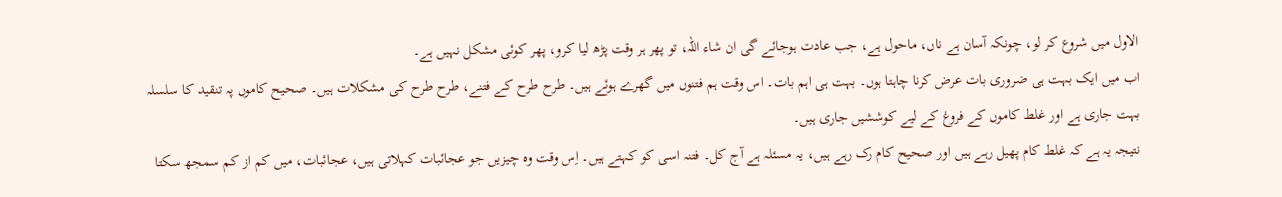الاول میں شروع کر لو، چونکہ آسان ہے ناں، ماحول ہے، جب عادت ہوجائے گی ان شاء اللہ، تو پھر ہر وقت پڑھ لیا کرو، پھر کوئی مشکل نہیں ہے۔
اب میں ایک بہت ہی ضروری بات عرض کرنا چاہتا ہوں۔ بہت ہی اہم بات۔ اس وقت ہم فتنوں میں گھرے ہوئے ہیں۔ طرح طرح کے فتنے، طرح طرح کی مشکلات ہیں۔ صحیح کاموں پہ تنقید کا سلسلہ بہت جاری ہے اور غلط کاموں کے فروغ کے لیے کوششیں جاری ہیں۔
نتیجہ یہ ہے کہ غلط کام پھیل رہے ہیں اور صحیح کام رک رہے ہیں، یہ مسئلہ ہے آج کل۔ فتنہ اسی کو کہتے ہیں۔ اِس وقت وہ چیزیں جو عجائبات کہلاتی ہیں، عجائبات، میں کم از کم سمجھ سکتا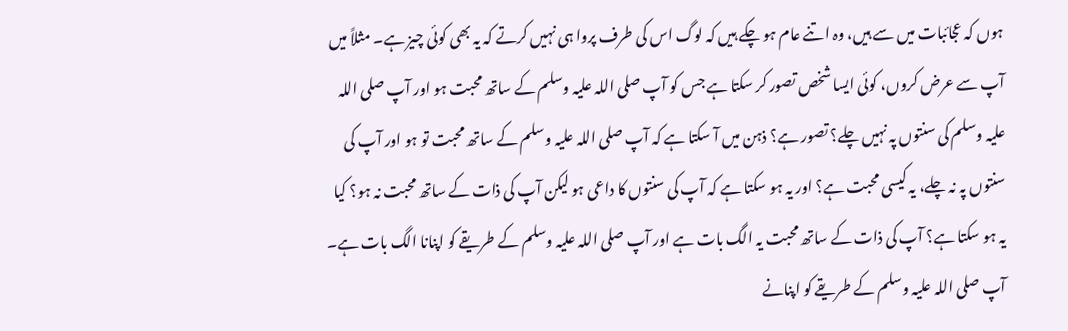ہوں کہ عجائبات میں سے ہیں، وہ اتنے عام ہو چکے ہیں کہ لوگ اس کی طرف پروا ہی نہیں کرتے کہ یہ بھی کوئی چیز ہے۔ مثلاً میں آپ سے عرض کروں، کوئی ایسا شخص تصور کر سکتا ہے جس کو آپ صلی اللہ علیہ وسلم کے ساتھ محبت ہو اور آپ صلی اللہ علیہ وسلم کی سنتوں پہ نہیں چلے؟ تصور ہے؟ ذہن میں آ سکتا ہے کہ آپ صلی اللہ علیہ وسلم کے ساتھ محبت تو ہو اور آپ کی سنتوں پہ نہ چلے، یہ کیسی محبت ہے؟ اور یہ ہو سکتا ہے کہ آپ کی سنتوں کا داعی ہو لیکن آپ کی ذات کے ساتھ محبت نہ ہو؟ کیا یہ ہو سکتا ہے؟ آپ کی ذات کے ساتھ محبت یہ الگ بات ہے اور آپ صلی اللہ علیہ وسلم کے طریقے کو اپنانا الگ بات ہے۔
آپ صلی اللہ علیہ وسلم کے طریقے کو اپنانے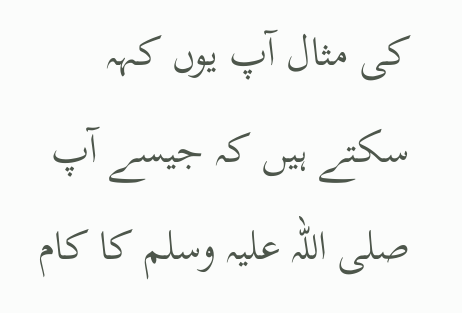کی مثال آپ یوں کہہ سکتے ہیں کہ جیسے آپ صلی اللہ علیہ وسلم کا کام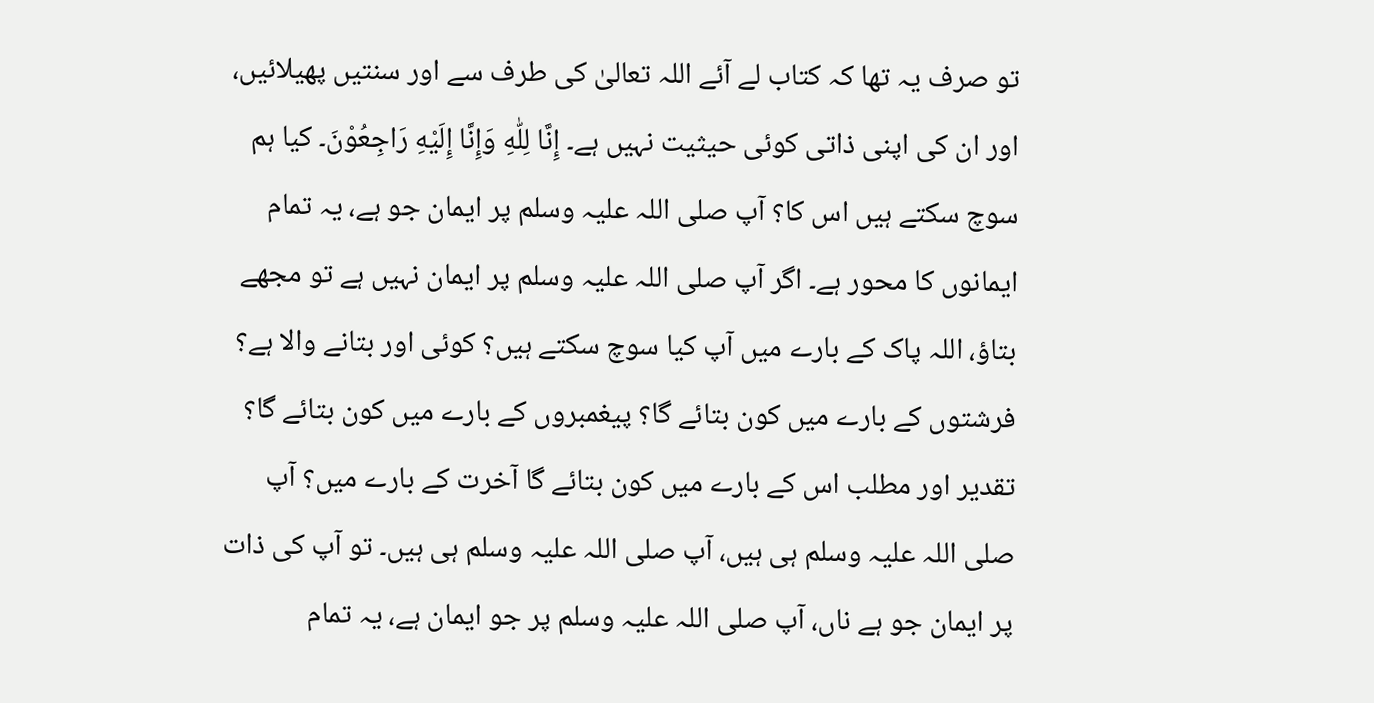تو صرف یہ تھا کہ کتاب لے آئے اللہ تعالیٰ کی طرف سے اور سنتیں پھیلائیں، اور ان کی اپنی ذاتی کوئی حیثیت نہیں ہے۔ إِنَّا لِلّٰهِ وَإِنَّا إِلَيْهِ رَاجِعُوْنَ۔ کیا ہم سوچ سکتے ہیں اس کا؟ آپ صلی اللہ علیہ وسلم پر ایمان جو ہے، یہ تمام ایمانوں کا محور ہے۔ اگر آپ صلی اللہ علیہ وسلم پر ایمان نہیں ہے تو مجھے بتاؤ، اللہ پاک کے بارے میں آپ کیا سوچ سکتے ہیں؟ کوئی اور بتانے والا ہے؟ فرشتوں کے بارے میں کون بتائے گا؟ پیغمبروں کے بارے میں کون بتائے گا؟ تقدیر اور مطلب اس کے بارے میں کون بتائے گا آخرت کے بارے میں؟ آپ صلی اللہ علیہ وسلم ہی ہیں، آپ صلی اللہ علیہ وسلم ہی ہیں۔ تو آپ کی ذات پر ایمان جو ہے ناں، آپ صلی اللہ علیہ وسلم پر جو ایمان ہے، یہ تمام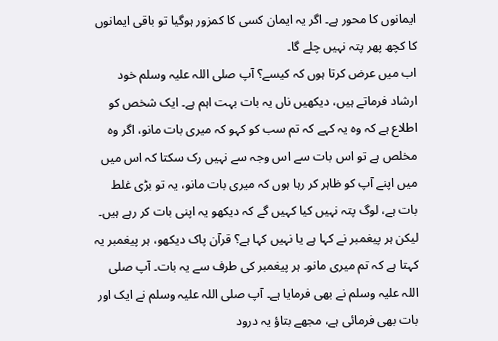ایمانوں کا محور ہے۔ اگر یہ ایمان کسی کا کمزور ہوگیا تو باقی ایمانوں کا کچھ پھر پتہ نہیں چلے گا۔
اب میں عرض کرتا ہوں کہ کیسے؟ آپ صلی اللہ علیہ وسلم خود ارشاد فرماتے ہیں، دیکھیں ناں یہ بات بہت اہم ہے۔ ایک شخص کو اطلاع ہے کہ وہ یہ کہے کہ تم سب کو کہو کہ میری بات مانو، اگر وہ مخلص ہے تو اس بات سے اس وجہ سے نہیں رک سکتا کہ اس میں میں اپنے آپ کو ظاہر کر رہا ہوں کہ میری بات مانو، یہ تو بڑی غلط بات ہے، لوگ پتہ نہیں کیا کہیں گے کہ دیکھو یہ اپنی بات کر رہے ہیں۔ لیکن ہر پیغمبر نے کہا ہے یا نہیں کہا ہے؟ قرآن پاک دیکھو، ہر پیغمبر یہ کہتا ہے کہ تم میری مانو۔ ہر پیغمبر کی طرف سے یہ بات۔ آپ صلی اللہ علیہ وسلم نے بھی فرمایا ہے۔ آپ صلی اللہ علیہ وسلم نے ایک اور بات بھی فرمائی ہے، مجھے بتاؤ یہ درود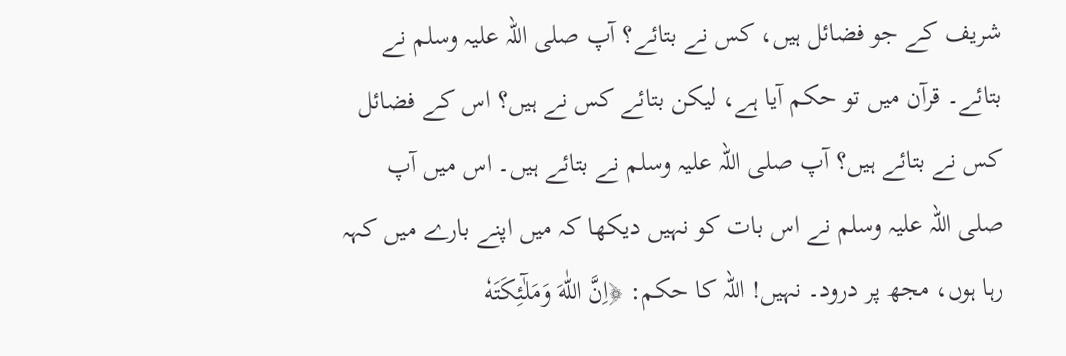شریف کے جو فضائل ہیں، کس نے بتائے؟ آپ صلی اللہ علیہ وسلم نے بتائے۔ قرآن میں تو حکم آیا ہے، لیکن بتائے کس نے ہیں؟ اس کے فضائل کس نے بتائے ہیں؟ آپ صلی اللہ علیہ وسلم نے بتائے ہیں۔ اس میں آپ صلی اللہ علیہ وسلم نے اس بات کو نہیں دیکھا کہ میں اپنے بارے میں کہہ رہا ہوں، مجھ پر درود۔ نہیں! اللہ کا حکم: ﴿اِنَّ اللّٰهَ وَمَلٰٓئِكَتَهٗ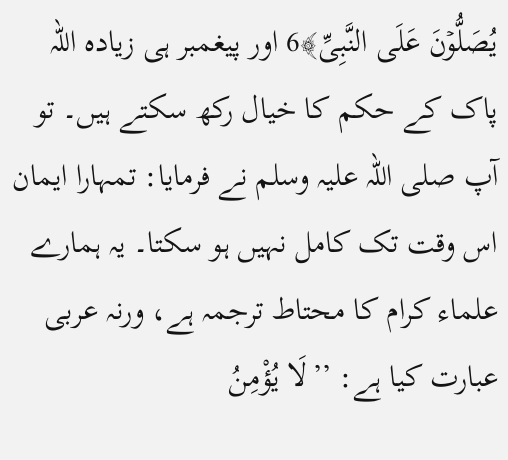يُصَلُّوۡنَ عَلَى النَّبِىِّ﴾6 اور پیغمبر ہی زیادہ اللہ پاک کے حکم کا خیال رکھ سکتے ہیں۔ تو آپ صلی اللہ علیہ وسلم نے فرمایا: تمہارا ایمان اس وقت تک کامل نہیں ہو سکتا۔ یہ ہمارے علماء کرام کا محتاط ترجمہ ہے، ورنہ عربی عبارت کیا ہے: ’’لَا يُؤْمِنُ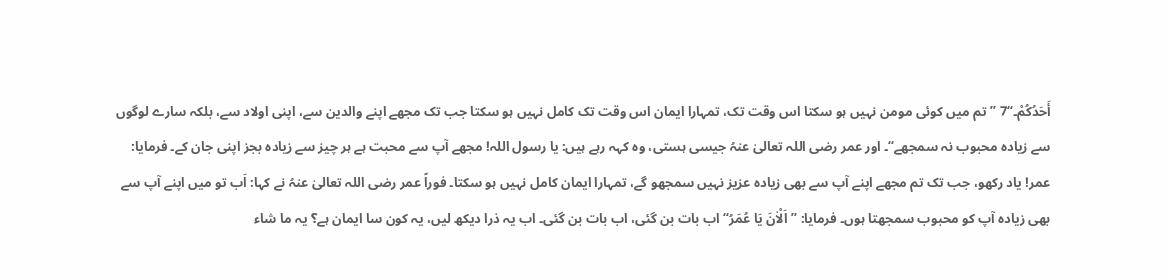أَحَدُكُمْ۔‘‘7 ’’تم میں کوئی مومن نہیں ہو سکتا اس وقت تک، تمہارا ایمان اس وقت تک کامل نہیں ہو سکتا جب تک مجھے اپنے والدین سے، اپنی اولاد سے، بلکہ سارے لوگوں سے زیادہ محبوب نہ سمجھے‘‘۔ اور عمر رضی اللہ تعالیٰ عنہُ جیسی ہستی، وہ کہہ رہے ہیں: یا رسول اللہ! مجھے آپ سے محبت ہے ہر چیز سے زیادہ بجز اپنی جان کے۔ فرمایا: عمر! یاد رکھو، جب تک تم مجھے اپنے آپ سے بھی زیادہ عزیز نہیں سمجھو گے، تمہارا ایمان کامل نہیں ہو سکتا۔ فوراً عمر رضی اللہ تعالیٰ عنہُ نے کہا: اَب تو میں اپنے آپ سے بھی زیادہ آپ کو محبوب سمجھتا ہوں۔ فرمایا: ’’اَلْاٰنَ يَا عُمَرُ‘‘ اب بات بن گئی، اب بات بن گئی۔ اب یہ ذرا دیکھ لیں، یہ کون سا ایمان ہے؟ یہ ما شاء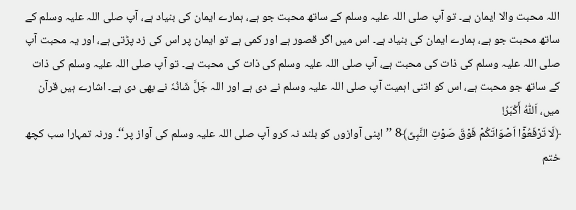اللہ محبت والا ایمان ہے۔ تو آپ صلی اللہ علیہ وسلم کے ساتھ محبت جو ہے، ہمارے ایمان کی بنیاد ہے، آپ صلی اللہ علیہ وسلم کے ساتھ محبت جو ہے، ہمارے ایمان کی بنیاد ہے۔ اس میں اگر قصور ہے اور کمی ہے تو ایمان پر اس کی زد پڑتی ہے، اور یہ محبت آپ صلی اللہ علیہ وسلم کی ذات کی محبت ہے، آپ صلی اللہ علیہ وسلم کی ذات کی محبت ہے۔ تو آپ صلی اللہ علیہ وسلم کی ذات کے ساتھ جو محبت ہے، اس کو اتنی اہمیت آپ صلی اللہ علیہ وسلم نے دی ہے اور اللہ جَلَّ شَانُہٗ نے بھی دی ہے۔ اشارے ہیں قرآن میں، اَللّٰهُ أَکْبَرُ!
﴿لَا تَرۡفَعُوۡۤا اَصۡوَاتَكُمۡ فَوۡقَ صَوۡتِ النَّبِىِّ﴾8 ’’اپنی آوازوں کو بلند نہ کرو آپ صلی اللہ علیہ وسلم کی آواز پر‘‘۔ ورنہ تمہارا سب کچھ ختم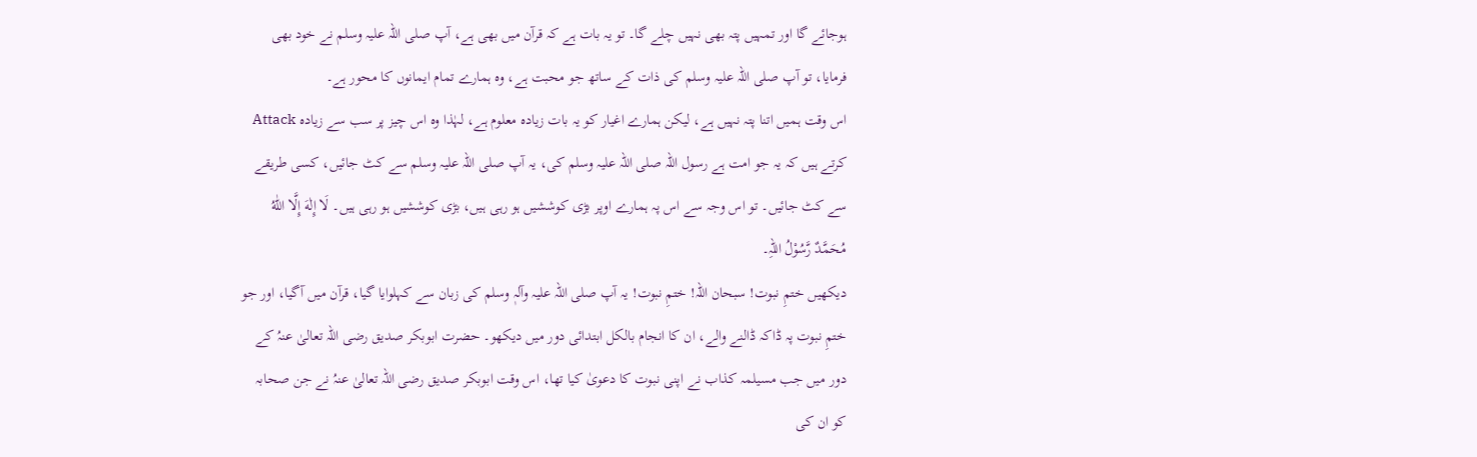ہوجائے گا اور تمہیں پتہ بھی نہیں چلے گا۔ تو یہ بات ہے کہ قرآن میں بھی ہے، آپ صلی اللہ علیہ وسلم نے خود بھی فرمایا، تو آپ صلی اللہ علیہ وسلم کی ذات کے ساتھ جو محبت ہے، وہ ہمارے تمام ایمانوں کا محور ہے۔
اس وقت ہمیں اتنا پتہ نہیں ہے، لیکن ہمارے اغیار کو یہ بات زیادہ معلوم ہے، لہٰذا وہ اس چیز پر سب سے زیادہ Attack کرتے ہیں کہ یہ جو امت ہے رسول اللہ صلی اللہ علیہ وسلم کی، یہ آپ صلی اللہ علیہ وسلم سے کٹ جائیں، کسی طریقے سے کٹ جائیں۔ تو اس وجہ سے اس پہ ہمارے اوپر بڑی کوششیں ہو رہی ہیں، بڑی کوششیں ہو رہی ہیں۔ لَا إِلٰهَ إِلَّا اللّٰهُ مُحَمَّدٌ رَّسُوْلُ اللہِ۔
دیکھیں ختمِ نبوت! سبحان اللہ! ختمِ نبوت! یہ آپ صلی اللہ علیہ وآلہٖ وسلم کی زبان سے کہلوایا گیا، قرآن میں آگیا، اور جو ختمِ نبوت پہ ڈاکہ ڈالنے والے، ان کا انجام بالکل ابتدائی دور میں دیکھو۔ حضرت ابوبکر صدیق رضی اللہ تعالیٰ عنہُ کے دور میں جب مسیلمہ کذاب نے اپنی نبوت کا دعویٰ کیا تھا، اس وقت ابوبکر صدیق رضی اللہ تعالیٰ عنہُ نے جن صحابہ کو ان کی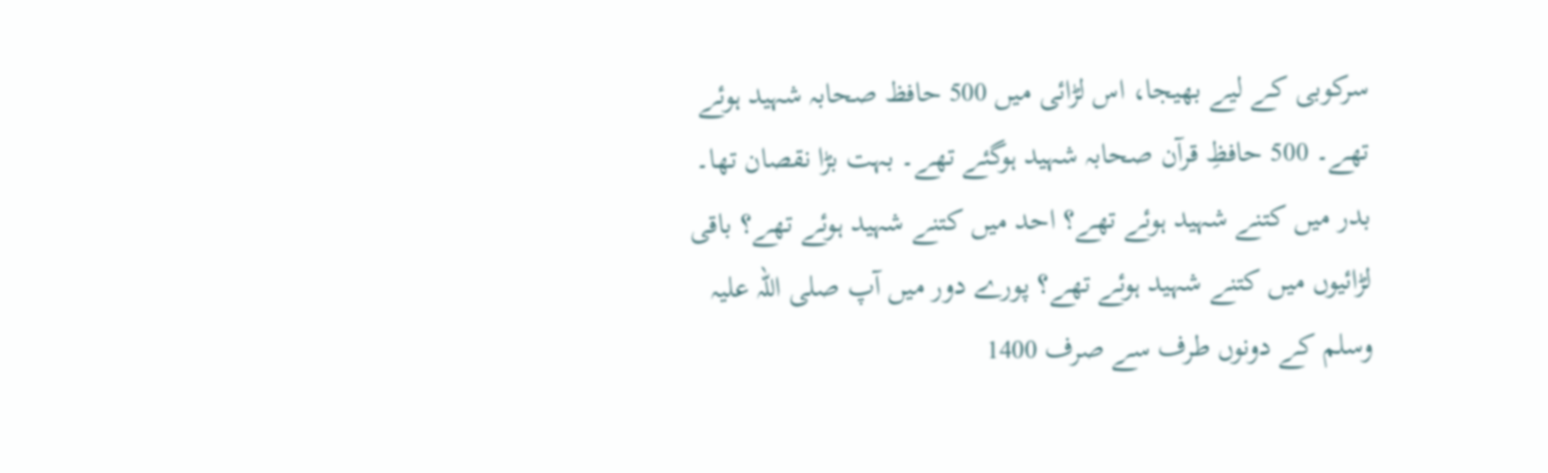سرکوبی کے لیے بھیجا، اس لڑائی میں 500 حافظ صحابہ شہید ہوئے تھے۔ 500 حافظِ قرآن صحابہ شہید ہوگئے تھے۔ بہت بڑا نقصان تھا۔ بدر میں کتنے شہید ہوئے تھے؟ احد میں کتنے شہید ہوئے تھے؟ باقی لڑائیوں میں کتنے شہید ہوئے تھے؟ پورے دور میں آپ صلی اللہ علیہ وسلم کے دونوں طرف سے صرف 1400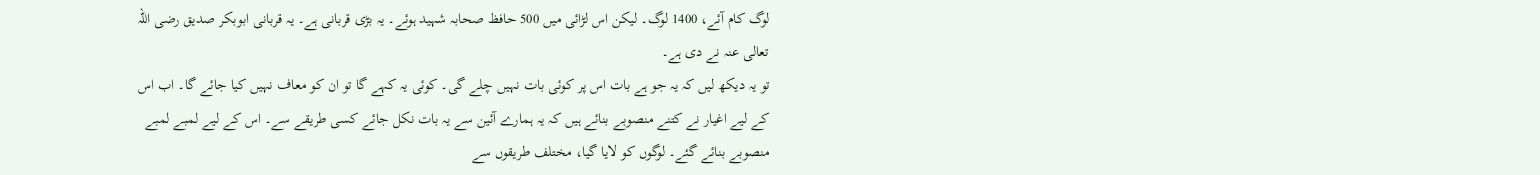لوگ کام آئے، 1400 لوگ۔ لیکن اس لڑائی میں 500 حافظ صحابہ شہید ہوئے۔ یہ بڑی قربانی ہے۔ یہ قربانی ابوبکر صدیق رضی اللہ تعالی عنہ نے دی ہے۔
تو یہ دیکھ لیں کہ یہ جو ہے بات اس پر کوئی بات نہیں چلے گی۔ کوئی یہ کہے گا تو ان کو معاف نہیں کیا جائے گا۔ اب اس کے لیے اغیار نے کتنے منصوبے بنائے ہیں کہ یہ ہمارے آئین سے یہ بات نکل جائے کسی طریقے سے۔ اس کے لیے لمبے لمبے منصوبے بنائے گئے۔ لوگوں کو لایا گیا، مختلف طریقوں سے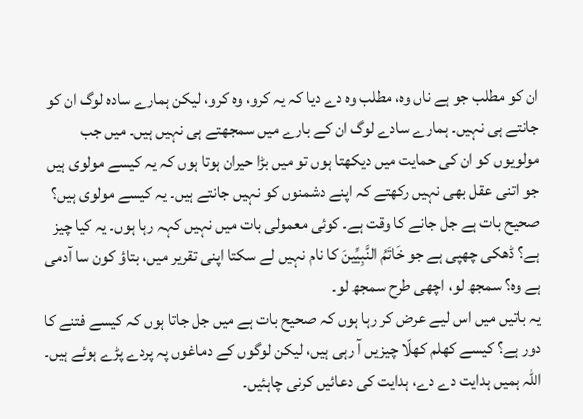ان کو مطلب جو ہے ناں وہ، مطلب وہ دے دیا کہ یہ کرو، وہ کرو، لیکن ہمارے سادہ لوگ ان کو جانتے ہی نہیں۔ ہمارے سادے لوگ ان کے بارے میں سمجھتے ہی نہیں ہیں۔ میں جب مولویوں کو ان کی حمایت میں دیکھتا ہوں تو میں بڑا حیران ہوتا ہوں کہ یہ کیسے مولوی ہیں جو اتنی عقل بھی نہیں رکھتے کہ اپنے دشمنوں کو نہیں جانتے ہیں۔ یہ کیسے مولوی ہیں؟ صحیح بات ہے جل جانے کا وقت ہے۔ کوئی معمولی بات میں نہیں کہہ رہا ہوں۔ یہ کیا چیز ہے؟ ڈھکی چھپی ہے جو خَاتَمُ النَّبِيِّينَ کا نام نہیں لے سکتا اپنی تقریر میں، بتاؤ کون سا آدمی ہے وہ؟ سمجھ لو، اچھی طرح سمجھ لو۔
یہ باتیں میں اس لیے عرض کر رہا ہوں کہ صحیح بات ہے میں جل جاتا ہوں کہ کیسے فتنے کا دور ہے؟ کیسے کھلم کھلّا چیزیں آ رہی ہیں، لیکن لوگوں کے دماغوں پہ پردے پڑے ہوئے ہیں۔ اللہ ہمیں ہدایت دے دے، ہدایت کی دعائیں کرنی چاہئیں۔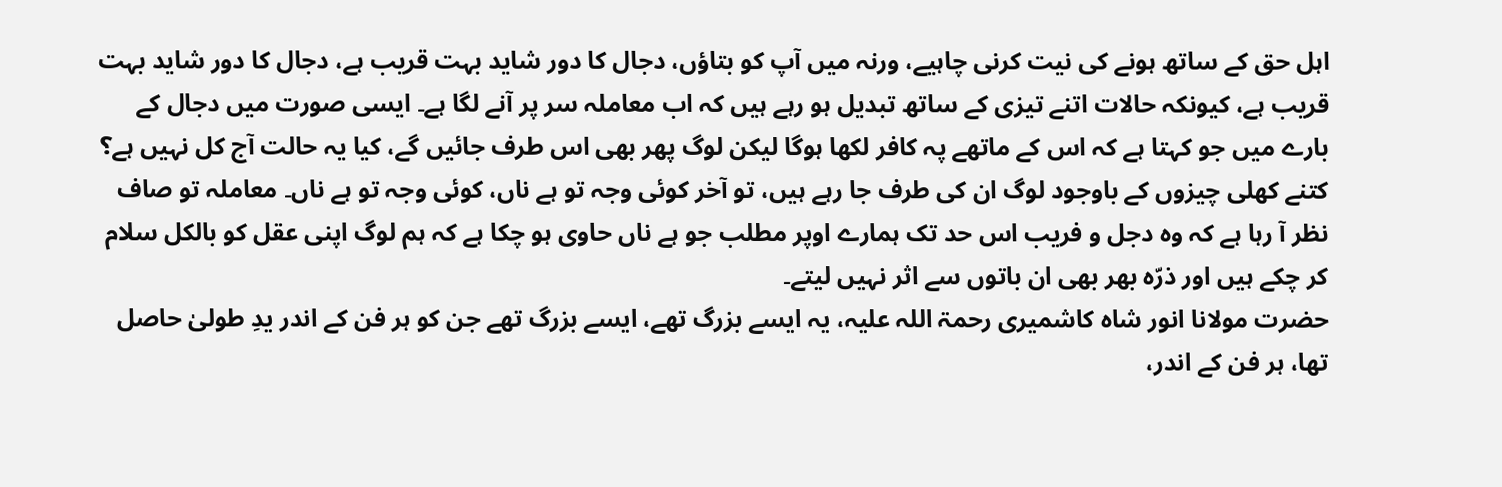اہل حق کے ساتھ ہونے کی نیت کرنی چاہیے، ورنہ میں آپ کو بتاؤں، دجال کا دور شاید بہت قریب ہے، دجال کا دور شاید بہت قریب ہے، کیونکہ حالات اتنے تیزی کے ساتھ تبدیل ہو رہے ہیں کہ اب معاملہ سر پر آنے لگا ہے۔ ایسی صورت میں دجال کے بارے میں جو کہتا ہے کہ اس کے ماتھے پہ کافر لکھا ہوگا لیکن لوگ پھر بھی اس طرف جائیں گے، کیا یہ حالت آج کل نہیں ہے؟ کتنے کھلی چیزوں کے باوجود لوگ ان کی طرف جا رہے ہیں، تو آخر کوئی وجہ تو ہے ناں، کوئی وجہ تو ہے ناں۔ معاملہ تو صاف نظر آ رہا ہے کہ وہ دجل و فریب اس حد تک ہمارے اوپر مطلب جو ہے ناں حاوی ہو چکا ہے کہ ہم لوگ اپنی عقل کو بالکل سلام کر چکے ہیں اور ذرّہ بھر بھی ان باتوں سے اثر نہیں لیتے۔
حضرت مولانا انور شاہ کاشمیری رحمۃ اللہ علیہ، یہ ایسے بزرگ تھے، ایسے بزرگ تھے جن کو ہر فن کے اندر یدِ طولیٰ حاصل تھا، ہر فن کے اندر،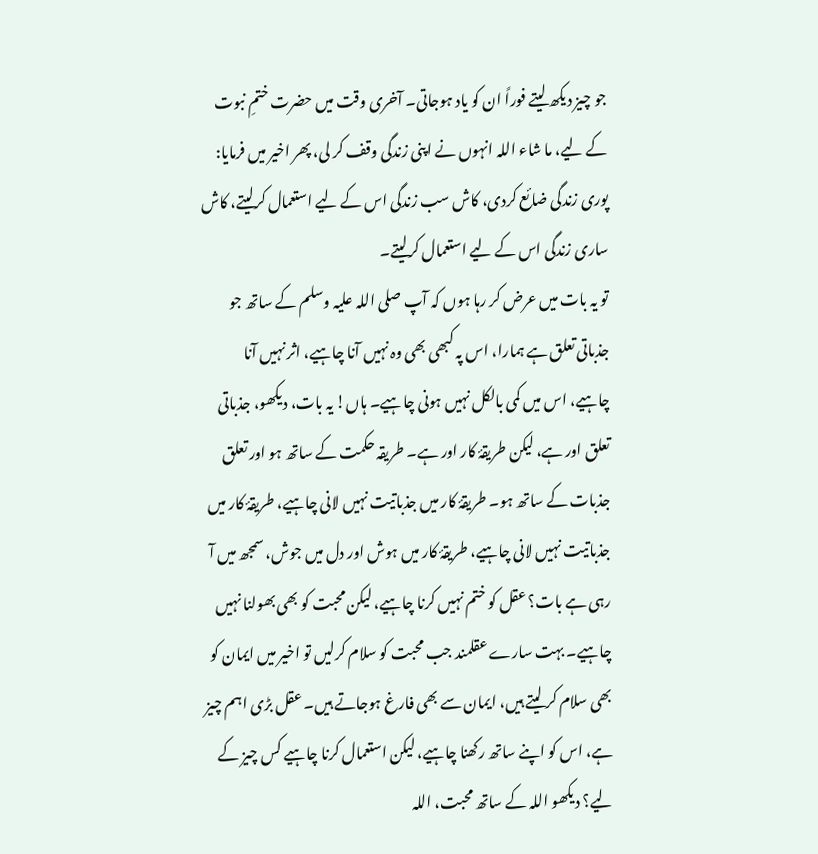جو چیز دیکھ لیتے فوراً ان کو یاد ہوجاتی۔ آخری وقت میں حضرت ختمِ نبوت کے لیے، ما شاء اللہ انہوں نے اپنی زندگی وقف کر لی، پھر اخیر میں فرمایا: پوری زندگی ضائع کردی، کاش سب زندگی اس کے لیے استعمال کرلیتے، کاش ساری زندگی اس کے لیے استعمال کرلیتے۔
تو یہ بات میں عرض کر رہا ہوں کہ آپ صلی اللہ علیہ وسلم کے ساتھ جو جذباتی تعلق ہے ہمارا، اس پہ کبھی بھی وہ نہیں آنا چاہیے، اثر نہیں آنا چاہیے، اس میں کمی بالکل نہیں ہونی چاہیے۔ ہاں! یہ بات، دیکھو، جذباتی تعلق اور ہے، لیکن طریقۂ کار اور ہے۔ طریقہ حکمت کے ساتھ ہو اور تعلق جذبات کے ساتھ ہو۔ طریقۂ کار میں جذباتیت نہیں لانی چاہیے، طریقۂ کار میں جذباتیت نہیں لانی چاہیے، طریقۂ کار میں ہوش اور دل میں جوش، سمجھ میں آ رہی ہے بات؟ عقل کو ختم نہیں کرنا چاہیے، لیکن محبت کو بھی بھولنا نہیں چاہیے۔ بہت سارے عقلمند جب محبت کو سلام کرلیں تو اخیر میں ایمان کو بھی سلام کر لیتے ہیں، ایمان سے بھی فارغ ہوجاتے ہیں۔ عقل بڑی اہم چیز ہے، اس کو اپنے ساتھ رکھنا چاہیے، لیکن استعمال کرنا چاہیے کس چیز کے لیے؟ دیکھو اللہ کے ساتھ محبت، اللہ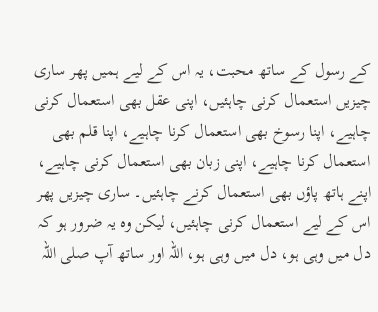کے رسول کے ساتھ محبت، یہ اس کے لیے ہمیں پھر ساری چیزیں استعمال کرنی چاہئیں، اپنی عقل بھی استعمال کرنی چاہیے، اپنا رسوخ بھی استعمال کرنا چاہیے، اپنا قلم بھی استعمال کرنا چاہیے، اپنی زبان بھی استعمال کرنی چاہیے، اپنے ہاتھ پاؤں بھی استعمال کرنے چاہئیں۔ ساری چیزیں پھر اس کے لیے استعمال کرنی چاہئیں، لیکن وہ یہ ضرور ہو کہ دل میں وہی ہو، دل میں وہی ہو، اللہ اور ساتھ آپ صلی اللہ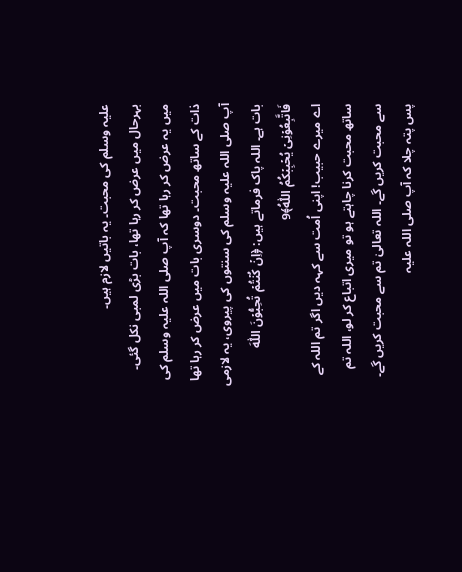علیہ وسلم کی محبت۔ یہ باتیں لازم ہیں۔
بہرحال میں عرض کر رہا تھا، بات بڑی لمبی نکل گئی۔ میں یہ عرض کر رہا تھا کہ آپ صلی اللہ علیہ وسلم کی ذات کے ساتھ محبت۔ دوسری بات میں عرض کر رہا تھا آپ صلی اللہ علیہ وسلم کی سنتوں کی پیروی، یہ لازمی بات ہے۔ اللہ پاک فرماتے ہیں: ﴿اِنۡ كُنۡتُمۡ تُحِبُّوۡنَ اللّٰهَ فَاتَّبِعُوۡنِىۡ يُحۡبِبۡكُمُ اللّٰهُ﴾9
اے میرے حبیب! اپنی اُمت سے کہہ دیں اگر تم اللہ کے ساتھ محبت کرنا چاہتے ہو تو میری اتباع کر لو، اللہ تم سے محبت کریں گے۔ اللہ تعالیٰ تم سے محبت کریں گے۔ پس پتہ چلا کہ آپ صلی اللہ علیہ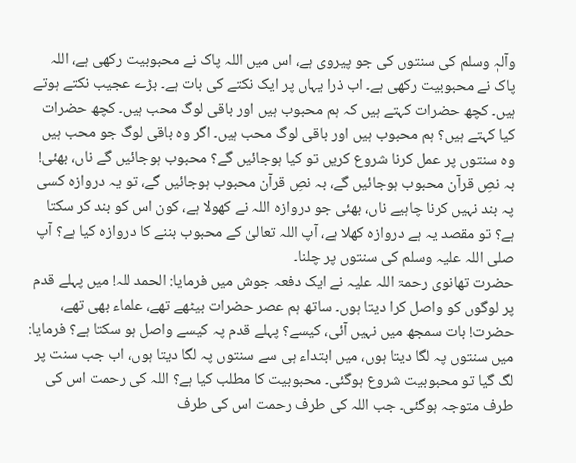وآلہٖ وسلم کی سنتوں کی جو پیروی ہے، اس میں اللہ پاک نے محبوبیت رکھی ہے، اللہ پاک نے محبوبیت رکھی ہے۔ اب ذرا یہاں پر ایک نکتے کی بات ہے۔ بڑے عجیب نکتے ہوتے ہیں۔ کچھ حضرات کہتے ہیں کہ ہم محبوب ہیں اور باقی لوگ محب ہیں۔ کچھ حضرات کیا کہتے ہیں؟ ہم محبوب ہیں اور باقی لوگ محب ہیں۔ اگر وہ باقی لوگ جو محب ہیں وہ سنتوں پر عمل کرنا شروع کریں تو کیا ہوجائیں گے؟ محبوب ہوجائیں گے ناں، بھئی! بہ نصِ قرآن محبوب ہوجائیں گے، بہ نصِ قرآن محبوب ہوجائیں گے، تو یہ دروازہ کسی پہ بند نہیں کرنا چاہیے ناں، بھئی جو دروازہ اللہ نے کھولا ہے، کون اس کو بند کر سکتا ہے؟ تو مقصد یہ ہے دروازہ کھلا ہے، آپ اللہ تعالیٰ کے محبوب بننے کا دروازہ کیا ہے؟ آپ صلی اللہ علیہ وسلم کی سنتوں پر چلنا۔
حضرت تھانوی رحمۃ اللہ علیہ نے ایک دفعہ جوش میں فرمایا: الحمد للہ! میں پہلے قدم پر لوگوں کو واصل کرا دیتا ہوں۔ ساتھ ہم عصر حضرات بیٹھے تھے، علماء بھی تھے، حضرت! بات سمجھ میں نہیں آئی، کیسے؟ پہلے قدم پہ کیسے واصل ہو سکتا ہے؟ فرمایا: میں سنتوں پہ لگا دیتا ہوں، میں ابتداء ہی سے سنتوں پہ لگا دیتا ہوں، اب جب سنت پر لگ گیا تو محبوبیت شروع ہوگئی۔ محبوبیت کا مطلب کیا ہے؟ اللہ کی رحمت اس کی طرف متوجہ ہوگئی۔ جب اللہ کی طرف رحمت اس کی طرف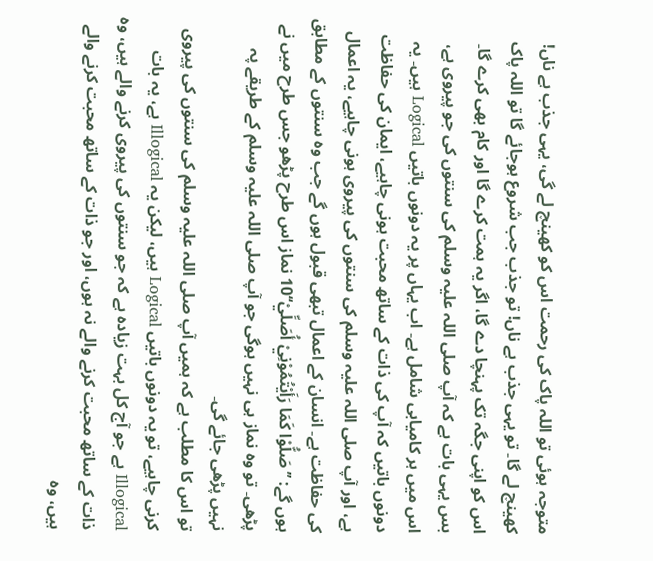متوجہ ہوئی تو اللہ پاک کی رحمت اس کو کھینچ لے گی، یہی جذب ہے ناں! کھینچ لے گا۔ تو یہی جذب ہے ناں! تو جذب جب شروع ہوجائے گا تو اللہ پاک اس کو اپنی جگہ تک پہنچا دے گا، اگر یہ ہمت کرے گا اور کام بھی کرے گا۔ بس یہی بات ہے کہ آپ صلی اللہ علیہ وسلم کی سنتوں کی جو پیروی ہے، اس میں ہر کامیابی شامل ہے۔ اب یہاں پر یہ دونوں باتیں Logical ہیں۔ یہ دونوں باتیں کہ آپ کی ذات کے ساتھ محبت ہونی چاہیے، ایمان کی حفاظت ہے، اور آپ صلی اللہ علیہ وسلم کی سنتوں کی پیروی ہونی چاہیے، یہ اعمال کی حفاظت ہے۔ انسان کے اعمال تبھی قبول ہوں گے جب وہ سنتوں کے مطابق ہوں گے: ’’صَلُّوْا كَمَا رَأَيْتُمُوْنِيْ أُصَلِّيْ‘‘10 نماز اس طرح پڑھو جس طرح میں نے پڑھی۔ تو وہ نماز ہی نہیں ہوگی جو آپ صلی اللہ علیہ وسلم کے طریقے پہ نہیں پڑھی جائے گی۔
تو اس کا مطلب ہے کہ ہمیں آپ صلی اللہ علیہ وسلم کی سنتوں کی پیروی کرنی چاہیے، تو یہ دونوں باتیں Logical ہیں، لیکن یہ Illogical ہے، یہ بات Illogical ہے جو آج کل بہت زیادہ ہے کہ جو سنتوں کی پیروی کرنے والے ہیں، وہ ذات کے ساتھ محبت کرنے والے نہ ہوں، اور جو ذات کے ساتھ محبت کرنے والے ہیں، وہ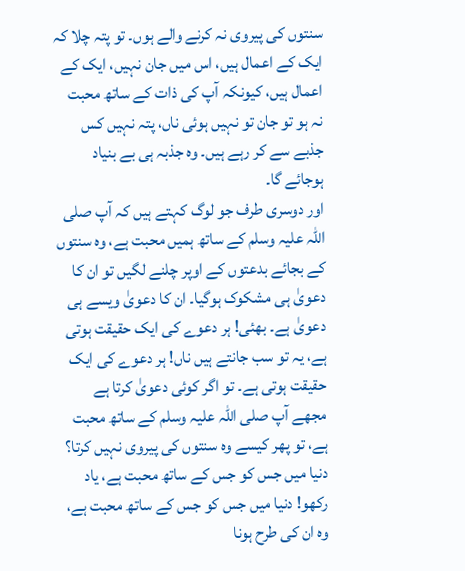سنتوں کی پیروی نہ کرنے والے ہوں۔ تو پتہ چلا کہ ایک کے اعمال ہیں، اس میں جان نہیں، ایک کے اعمال ہیں، کیونکہ آپ کی ذات کے ساتھ محبت نہ ہو تو جان تو نہیں ہوئی ناں، پتہ نہیں کس جذبے سے کر رہے ہیں۔ وہ جذبہ ہی بے بنیاد ہوجائے گا۔
اور دوسری طرف جو لوگ کہتے ہیں کہ آپ صلی اللہ علیہ وسلم کے ساتھ ہمیں محبت ہے، وہ سنتوں کے بجائے بدعتوں کے اوپر چلنے لگیں تو ان کا دعویٰ ہی مشکوک ہوگیا۔ ان کا دعویٰ ویسے ہی دعویٰ ہے۔ بھئی! ہر دعوے کی ایک حقیقت ہوتی ہے، یہ تو سب جانتے ہیں ناں! ہر دعوے کی ایک حقیقت ہوتی ہے۔ تو اگر کوئی دعویٰ کرتا ہے مجھے آپ صلی اللہ علیہ وسلم کے ساتھ محبت ہے، تو پھر کیسے وہ سنتوں کی پیروی نہیں کرتا؟ دنیا میں جس کو جس کے ساتھ محبت ہے، یاد رکھو! دنیا میں جس کو جس کے ساتھ محبت ہے، وہ ان کی طرح ہونا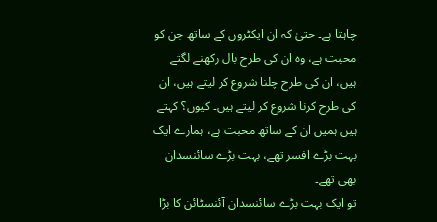چاہتا ہے۔ حتیٰ کہ ان ایکٹروں کے ساتھ جن کو محبت ہے، وہ ان کی طرح بال رکھنے لگتے ہیں، ان کی طرح چلنا شروع کر لیتے ہیں، ان کی طرح کرنا شروع کر لیتے ہیں۔ کیوں؟ کہتے ہیں ہمیں ان کے ساتھ محبت ہے، ہمارے ایک بہت بڑے افسر تھے، بہت بڑے سائنسدان بھی تھے۔
تو ایک بہت بڑے سائنسدان آئنسٹائن کا بڑا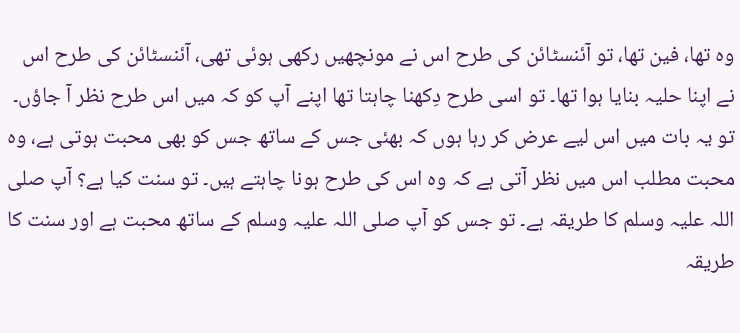وہ تھا، فین تھا، تو آئنسٹائن کی طرح اس نے مونچھیں رکھی ہوئی تھی، آئنسٹائن کی طرح اس نے اپنا حلیہ بنایا ہوا تھا۔ تو اسی طرح دِکھنا چاہتا تھا اپنے آپ کو کہ میں اس طرح نظر آ جاؤں۔ تو یہ بات میں اس لیے عرض کر رہا ہوں کہ بھئی جس کے ساتھ جس کو بھی محبت ہوتی ہے، وہ محبت مطلب اس میں نظر آتی ہے کہ وہ اس کی طرح ہونا چاہتے ہیں۔ تو سنت کیا ہے؟ آپ صلی اللہ علیہ وسلم کا طریقہ ہے۔ تو جس کو آپ صلی اللہ علیہ وسلم کے ساتھ محبت ہے اور سنت کا طریقہ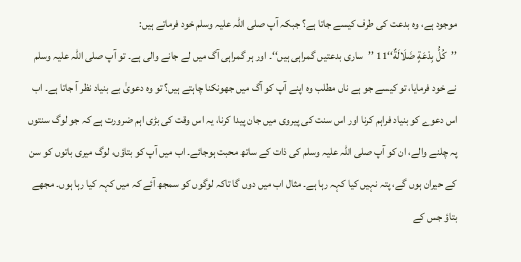موجود ہے، وہ بدعت کی طرف کیسے جاتا ہے؟ جبکہ آپ صلی اللہ علیہ وسلم خود فرماتے ہیں:
’’كُلُّ بِدْعَةٍ ضَلَالَةٌ‘‘11 ’’ساری بدعتیں گمراہی ہیں‘‘۔ اور ہر گمراہی آگ میں لے جانے والی ہے۔ تو آپ صلی اللہ علیہ وسلم نے خود فرمایا، تو کیسے جو ہے ناں مطلب وہ اپنے آپ کو آگ میں جھونکنا چاہتے ہیں؟ تو وہ دعویٰ بے بنیاد نظر آ جاتا ہے۔ اب اس دعوے کو بنیاد فراہم کرنا اور اس سنت کی پیروی میں جان پیدا کرنا، یہ اس وقت کی بڑی اہم ضرورت ہے کہ جو لوگ سنتوں پہ چلنے والے، ان کو آپ صلی اللہ علیہ وسلم کی ذات کے ساتھ محبت ہوجائے۔ اب میں آپ کو بتاؤں، لوگ میری باتوں کو سن کے حیران ہوں گے، پتہ نہیں کیا کہہ رہا ہے۔ مثال اب میں دوں گا تاکہ لوگوں کو سمجھ آئے کہ میں کہہ کیا رہا ہوں۔ مجھے بتاؤ جس کے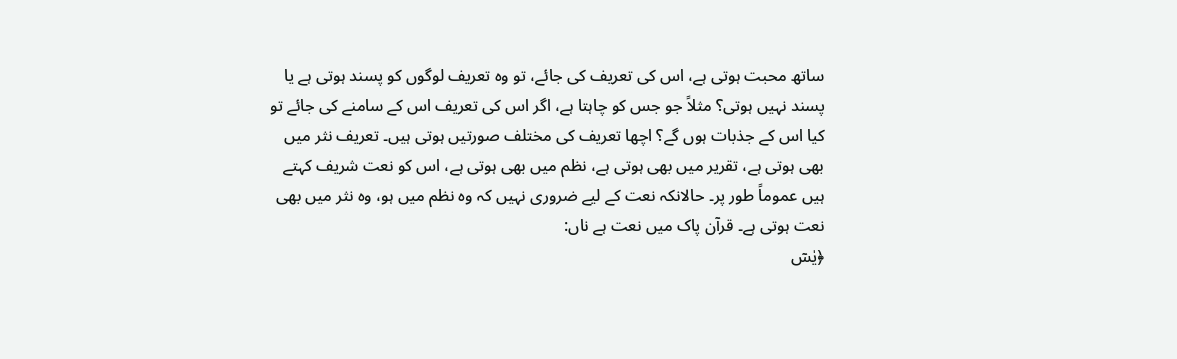ساتھ محبت ہوتی ہے، اس کی تعریف کی جائے، تو وہ تعریف لوگوں کو پسند ہوتی ہے یا پسند نہیں ہوتی؟ مثلاً جو جس کو چاہتا ہے، اگر اس کی تعریف اس کے سامنے کی جائے تو کیا اس کے جذبات ہوں گے؟ اچھا تعریف کی مختلف صورتیں ہوتی ہیں۔ تعریف نثر میں بھی ہوتی ہے، تقریر میں بھی ہوتی ہے، نظم میں بھی ہوتی ہے، اس کو نعت شریف کہتے ہیں عموماً طور پر۔ حالانکہ نعت کے لیے ضروری نہیں کہ وہ نظم میں ہو، وہ نثر میں بھی نعت ہوتی ہے۔ قرآن پاک میں نعت ہے ناں:
﴿يٰسٓ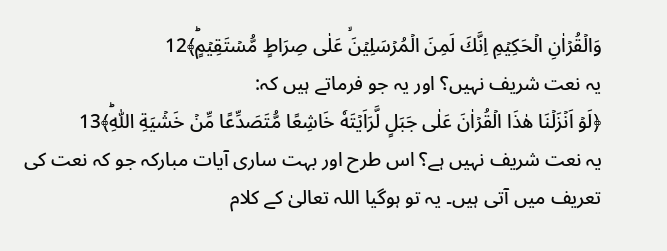وَالۡقُرۡاٰنِ الۡحَكِيۡمِ اِنَّكَ لَمِنَ الۡمُرۡسَلِيۡنَۙ عَلٰى صِرَاطٍ مُّسۡتَقِيۡمٍؕ﴾12
یہ نعت شریف نہیں؟ اور یہ جو فرماتے ہیں کہ:
﴿لَوۡ اَنۡزَلۡنَا هٰذَا الۡقُرۡاٰنَ عَلٰى جَبَلٍ لَّرَاَيۡتَهٗ خَاشِعًا مُّتَصَدِّعًا مِّنۡ خَشۡيَةِ اللّٰهِؕ﴾13
یہ نعت شریف نہیں ہے؟ اس طرح اور بہت ساری آیات مبارکہ جو کہ نعت کی تعریف میں آتی ہیں۔ یہ تو ہوگیا اللہ تعالیٰ کے کلام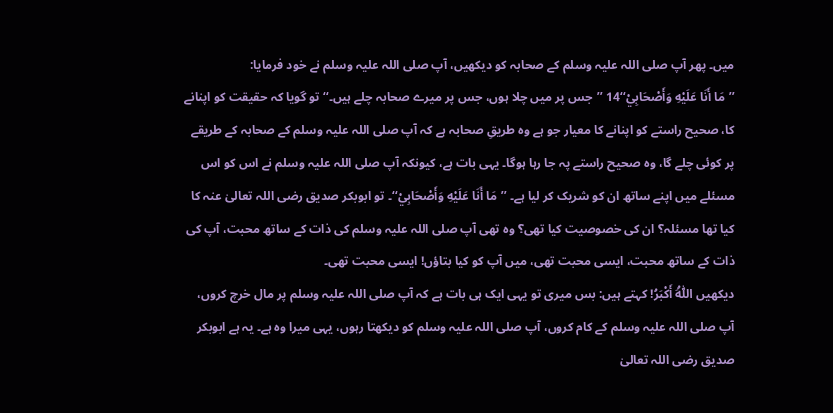میں۔ پھر آپ صلی اللہ علیہ وسلم کے صحابہ کو دیکھیں، آپ صلی اللہ علیہ وسلم نے خود فرمایا:
’’مَا أَنَا عَلَيْهِ وَأَصْحَابِيْ‘‘14 ’’جس پر میں چلا ہوں، جس پر میرے صحابہ چلے ہیں۔‘‘ تو گویا کہ حقیقت کو اپنانے کا، صحیح راستے کو اپنانے کا معیار جو ہے وہ طریقِ صحابہ ہے کہ آپ صلی اللہ علیہ وسلم کے صحابہ کے طریقے پر کوئی چلے گا، وہ صحیح راستے پہ جا رہا ہوگا۔ یہی بات ہے، کیونکہ آپ صلی اللہ علیہ وسلم نے اس کو اس مسئلے میں اپنے ساتھ ان کو شریک کر لیا ہے۔ ’’مَا أَنَا عَلَيْهِ وَأَصْحَابِيْ‘‘۔ تو ابوبکر صدیق رضی اللہ تعالیٰ عنہ کا کیا تھا مسئلہ؟ ان کی خصوصیت کیا تھی؟ وہ تھی آپ صلی اللہ علیہ وسلم کی ذات کے ساتھ محبت، آپ کی ذات کے ساتھ محبت، ایسی محبت تھی، میں آپ کو کیا بتاؤں! ایسی محبت تھی۔
دیکھیں اَللّٰهُ أَکْبَرُ! کہتے ہیں: بس میری تو یہی ایک ہی بات ہے کہ آپ صلی اللہ علیہ وسلم پر مال خرچ کروں، آپ صلی اللہ علیہ وسلم کے کام کروں، آپ صلی اللہ علیہ وسلم کو دیکھتا رہوں، یہی میرا وہ ہے۔ یہ ہے ابوبکر صدیق رضی اللہ تعالیٰ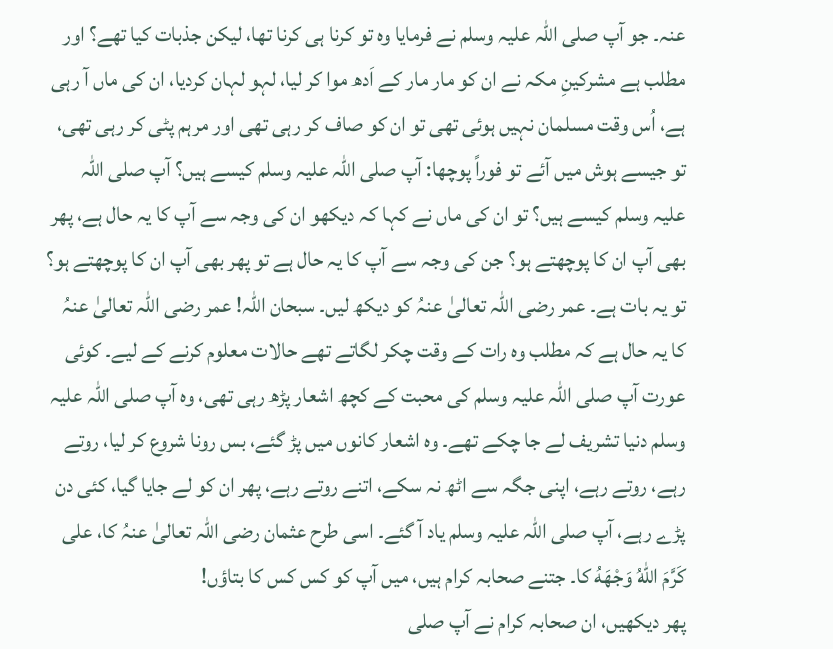عنہ۔ جو آپ صلی اللہ علیہ وسلم نے فرمایا وہ تو کرنا ہی کرنا تھا، لیکن جذبات کیا تھے؟ اور مطلب ہے مشرکینِ مکہ نے ان کو مار مار کے اَدھ موا کر لیا، لہو لہان کردیا، ان کی ماں آ رہی ہے، اُس وقت مسلمان نہیں ہوئی تھی تو ان کو صاف کر رہی تھی اور مرہم پٹی کر رہی تھی، تو جیسے ہوش میں آئے تو فوراً پوچھا: آپ صلی اللہ علیہ وسلم کیسے ہیں؟ آپ صلی اللہ علیہ وسلم کیسے ہیں؟ تو ان کی ماں نے کہا کہ دیکھو ان کی وجہ سے آپ کا یہ حال ہے، پھر بھی آپ ان کا پوچھتے ہو؟ جن کی وجہ سے آپ کا یہ حال ہے تو پھر بھی آپ ان کا پوچھتے ہو؟ تو یہ بات ہے۔ عمر رضی اللہ تعالیٰ عنہُ کو دیکھ لیں۔ سبحان اللہ! عمر رضی اللہ تعالیٰ عنہُ کا یہ حال ہے کہ مطلب وہ رات کے وقت چکر لگاتے تھے حالات معلوم کرنے کے لیے۔ کوئی عورت آپ صلی اللہ علیہ وسلم کی محبت کے کچھ اشعار پڑھ رہی تھی، وہ آپ صلی اللہ علیہ وسلم دنیا تشریف لے جا چکے تھے۔ وہ اشعار کانوں میں پڑ گئے، بس رونا شروع کر لیا، روتے رہے، روتے رہے، اپنی جگہ سے اٹھ نہ سکے، اتنے روتے رہے، پھر ان کو لے جایا گیا، کئی دن پڑے رہے، آپ صلی اللہ علیہ وسلم یاد آ گئے۔ اسی طرح عثمان رضی اللہ تعالیٰ عنہُ کا، علی كَرَّمَ اللّٰهُ وَجْهَهُ کا۔ جتنے صحابہ کرام ہیں، میں آپ کو کس کس کا بتاؤں!
پھر دیکھیں، ان صحابہ کرام نے آپ صلی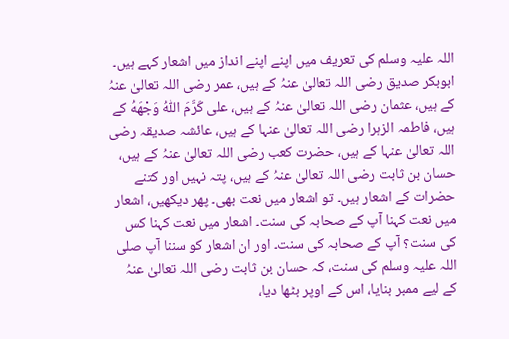اللہ علیہ وسلم کی تعریف میں اپنے اپنے انداز میں اشعار کہے ہیں۔ ابوبکر صدیق رضی اللہ تعالیٰ عنہُ کے ہیں، عمر رضی اللہ تعالیٰ عنہُ کے ہیں، عثمان رضی اللہ تعالیٰ عنہُ کے ہیں، علی كَرَّمَ اللّٰهُ وَجْهَهُ کے ہیں، فاطمہ الزہرا رضی اللہ تعالیٰ عنہا کے ہیں، عائشہ صدیقہ رضی اللہ تعالیٰ عنہا کے ہیں، حضرت کعب رضی اللہ تعالیٰ عنہُ کے ہیں، حسان بن ثابت رضی اللہ تعالیٰ عنہُ کے ہیں، پتہ نہیں اور کتنے حضرات کے اشعار ہیں۔ تو اشعار میں نعت بھی۔ پھر دیکھیں، اشعار میں نعت کہنا آپ کے صحابہ کی سنت۔ اشعار میں نعت کہنا کس کی سنت؟ آپ کے صحابہ کی سنت۔ اور ان اشعار کو سننا آپ صلی اللہ علیہ وسلم کی سنت، کہ حسان بن ثابت رضی اللہ تعالیٰ عنہُ کے لیے ممبر بنایا، اس کے اوپر بٹھا دیا،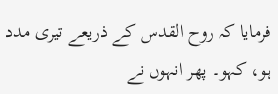فرمایا کہ روح القدس کے ذریعے تیری مدد ہو، کہو۔ پھر انہوں نے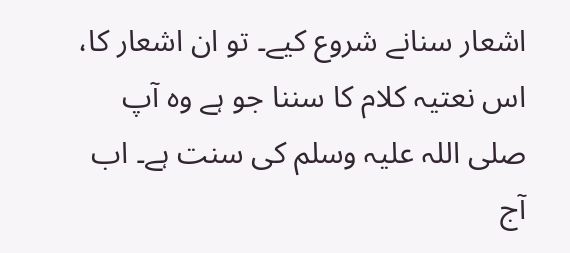اشعار سنانے شروع کیے۔ تو ان اشعار کا، اس نعتیہ کلام کا سننا جو ہے وہ آپ صلی اللہ علیہ وسلم کی سنت ہے۔ اب آج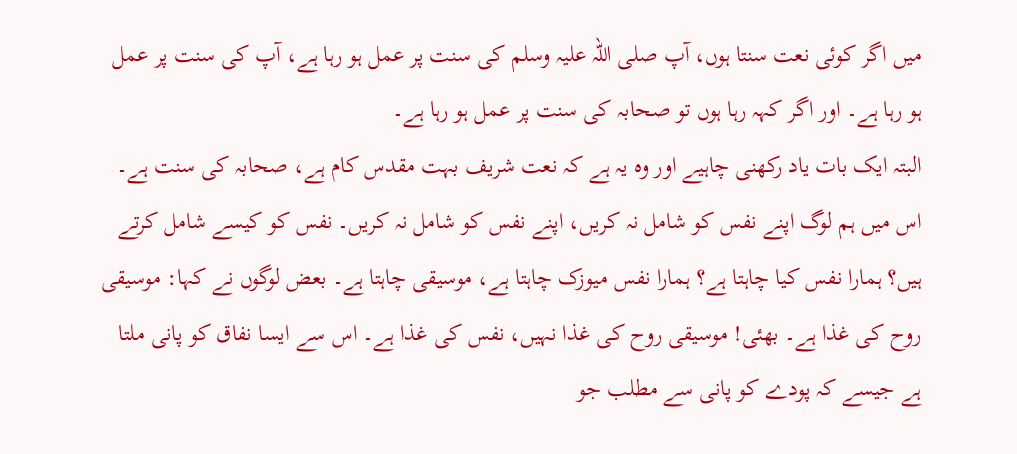میں اگر کوئی نعت سنتا ہوں، آپ صلی اللہ علیہ وسلم کی سنت پر عمل ہو رہا ہے، آپ کی سنت پر عمل ہو رہا ہے۔ اور اگر کہہ رہا ہوں تو صحابہ کی سنت پر عمل ہو رہا ہے۔
البتہ ایک بات یاد رکھنی چاہیے اور وہ یہ ہے کہ نعت شریف بہت مقدس کام ہے، صحابہ کی سنت ہے۔ اس میں ہم لوگ اپنے نفس کو شامل نہ کریں، اپنے نفس کو شامل نہ کریں۔ نفس کو کیسے شامل کرتے ہیں؟ ہمارا نفس کیا چاہتا ہے؟ ہمارا نفس میوزک چاہتا ہے، موسیقی چاہتا ہے۔ بعض لوگوں نے کہا: موسیقی روح کی غذا ہے۔ بھئی! موسیقی روح کی غذا نہیں، نفس کی غذا ہے۔ اس سے ایسا نفاق کو پانی ملتا ہے جیسے کہ پودے کو پانی سے مطلب جو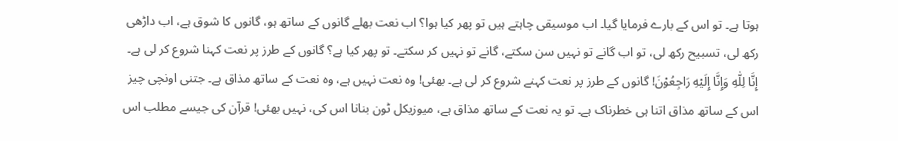ہوتا ہے۔ تو اس کے بارے فرمایا گیا۔ اب موسیقی چاہتے ہیں تو پھر کیا ہوا؟ اب نعت بھلے گانوں کے ساتھ ہو، گانوں کا شوق ہے، اب داڑھی رکھ لی، تسبیح رکھ لی، تو اب گانے تو نہیں سن سکتے، گانے تو نہیں کر سکتے۔ تو پھر کیا ہے؟ گانوں کے طرز پر نعت کہنا شروع کر لی ہے۔ إِنَّا لِلّٰهِ وَإِنَّا إِلَيْهِ رَاجِعُوْنَ! گانوں کے طرز پر نعت کہنے شروع کر لی ہے۔ بھئی! وہ نعت نہیں ہے، وہ نعت کے ساتھ مذاق ہے۔ جتنی اونچی چیز اس کے ساتھ مذاق اتنا ہی خطرناک ہے۔ تو یہ نعت کے ساتھ مذاق ہے، میوزیکل ٹون بنانا اس کی، نہیں بھئی! قرآن کی جیسے مطلب اس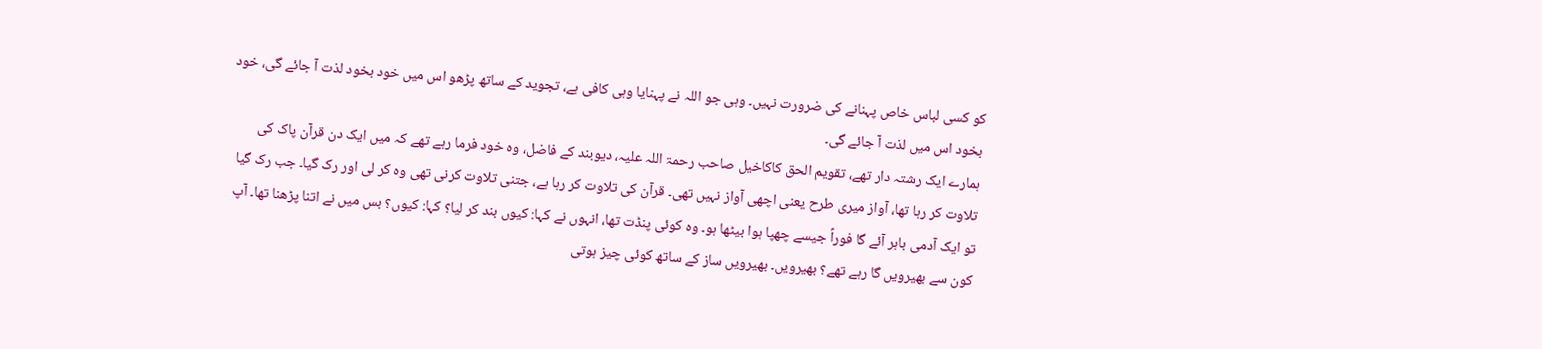کو کسی لباس خاص پہنانے کی ضرورت نہیں۔ وہی جو اللہ نے پہنایا وہی کافی ہے، تجوید کے ساتھ پڑھو اس میں خود بخود لذت آ جائے گی، خود بخود اس میں لذت آ جائے گی۔
ہمارے ایک رشتہ دار تھے، تقویم الحق کاکاخیل صاحب رحمۃ اللہ علیہ، دیوبند کے فاضل، وہ خود فرما رہے تھے کہ میں ایک دن قرآن پاک کی تلاوت کر رہا تھا، آواز میری طرح یعنی اچھی آواز نہیں تھی۔ قرآن کی تلاوت کر رہا ہے، جتنی تلاوت کرنی تھی وہ کر لی اور رک گیا۔ جب رک گیا تو ایک آدمی باہر آئے گا فوراً جیسے چھپا ہوا بیٹھا ہو۔ وہ کوئی پنڈت تھا، انہوں نے کہا: کیوں بند کر لیا؟ کہا: کیوں؟ بس میں نے اتنا پڑھنا تھا۔ آپ کون سے بھیرویں گا رہے تھے؟ بھیرویں۔ بھیرویں ساز کے ساتھ کوئی چیز ہوتی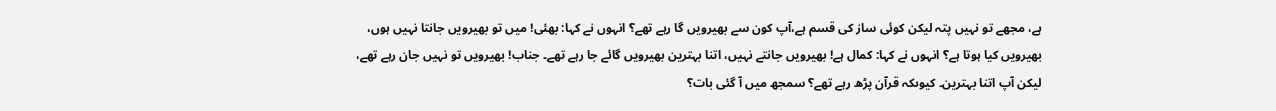ہے، مجھے تو نہیں پتہ لیکن کوئی ساز کی قسم ہے،آپ کون سے بھیرویں گا رہے تھے؟ انہوں نے کہا: بھئی! میں تو بھیرویں جانتا نہیں ہوں، بھیرویں کیا ہوتا ہے؟ انہوں نے کہا: کمال ہے! بھیرویں جانتے نہیں، اتنا بہترین بھیرویں گائے جا رہے تھے۔ جناب! بھیرویں تو نہیں جان رہے تھے، لیکن آپ اتنا بہترین۔ کیوںکہ قرآن پڑھ رہے تھے؟ سمجھ میں آ گئی بات؟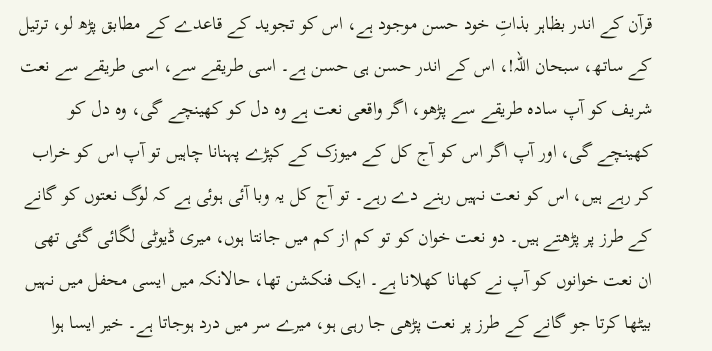قرآن کے اندر بظاہر بذاتِ خود حسن موجود ہے، اس کو تجوید کے قاعدے کے مطابق پڑھ لو، ترتیل کے ساتھ، سبحان اللہ!، اس کے اندر حسن ہی حسن ہے۔ اسی طریقے سے، اسی طریقے سے نعت شریف کو آپ سادہ طریقے سے پڑھو، اگر واقعی نعت ہے وہ دل کو کھینچے گی، وہ دل کو کھینچے گی، اور آپ اگر اس کو آج کل کے میوزک کے کپڑے پہنانا چاہیں تو آپ اس کو خراب کر رہے ہیں، اس کو نعت نہیں رہنے دے رہے۔ تو آج کل یہ وبا آئی ہوئی ہے کہ لوگ نعتوں کو گانے کے طرز پر پڑھتے ہیں۔ دو نعت خوان کو تو کم از کم میں جانتا ہوں، میری ڈیوٹی لگائی گئی تھی ان نعت خوانوں کو آپ نے کھانا کھلانا ہے۔ ایک فنکشن تھا، حالانکہ میں ایسی محفل میں نہیں بیٹھا کرتا جو گانے کے طرز پر نعت پڑھی جا رہی ہو، میرے سر میں درد ہوجاتا ہے۔ خیر ایسا ہوا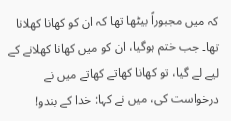کہ میں مجبوراً بیٹھا تھا کہ ان کو کھانا کھلانا تھا۔ جب ختم ہوگیا، ان کو میں کھانا کھلانے کے لیے لے گیا، تو کھانا کھاتے کھاتے میں نے درخواست کی، میں نے کہا: خدا کے بندو!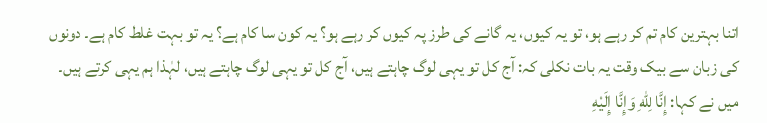اتنا بہترین کام تم کر رہے ہو، تو یہ کیوں، یہ گانے کی طرز پہ کیوں کر رہے ہو؟ یہ کون سا کام ہے؟ یہ تو بہت غلط کام ہے۔ دونوں کی زبان سے بیک وقت یہ بات نکلی کہ: آج کل تو یہی لوگ چاہتے ہیں، آج کل تو یہی لوگ چاہتے ہیں، لہٰذا ہم یہی کرتے ہیں۔ میں نے کہا: إِنَّا لِلّٰهِ وَإِنَّا إِلَيْهِ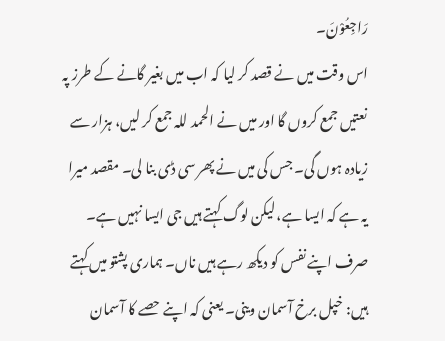رَاجِعُوْنَ۔
اس وقت میں نے قصد کر لیا کہ اب میں بغیر گانے کے طرز پہ نعتیں جمع کروں گا اور میں نے الحمد للہ جمع کر لیں، ہزار سے زیادہ ہوں گی۔ جس کی میں نے پھر سی ڈی بنا لی۔ مقصد میرا یہ ہے کہ ایسا ہے، لیکن لوگ کہتے ہیں جی ایسا نہیں ہے۔ صرف اپنے نفس کو دیکھ رہے ہیں ناں۔ ہماری پشتو میں کہتے ہیں: خپل برخ آسمان وینی۔ یعنی کہ اپنے حصے کا آسمان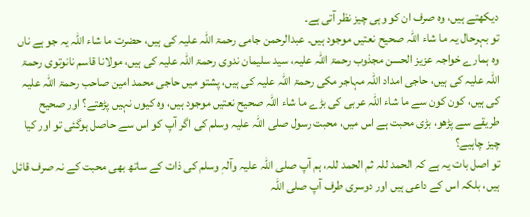دیکھتے ہیں، وہ صرف ان کو وہی چیز نظر آتی ہے۔
تو بہرحال یہ ما شاء اللہ صحیح نعتیں موجود ہیں۔ عبدالرحمن جامی رحمۃ اللہ علیہ کی ہیں، حضرت ما شاء اللہ یہ جو ہے ناں وہ ہمارے خواجہ عزیز الحسن مجذوب رحمۃ اللہ علیہ، سید سلیمان ندوی رحمۃ اللہ علیہ کی ہیں، مولانا قاسم نانوتوی رحمۃ اللہ علیہ کی ہیں، حاجی امداد اللہ مہاجر مکی رحمۃ اللہ علیہ کی ہیں، پشتو میں حاجی محمد امین صاحب رحمۃ اللہ علیہ کی ہیں، کون کون سے ما شاء اللہ عربی کی بڑے ما شاء اللہ صحیح نعتیں موجود ہیں، وہ کیوں نہیں پڑھتے؟ اور صحیح طریقے سے پڑھو، بڑی محبت ہے اس میں، محبت رسول صلی اللہ علیہ وسلم کی اگر آپ کو اس سے حاصل ہوگئی تو اور کیا چیز چاہیے؟
تو اصل بات یہ ہے کہ الحمد للہ ثم الحمد للہ، ہم آپ صلی اللہ علیہ وآلہٖ وسلم کی ذات کے ساتھ بھی محبت کے نہ صرف قائل ہیں، بلکہ اس کے داعی ہیں اور دوسری طرف آپ صلی اللہ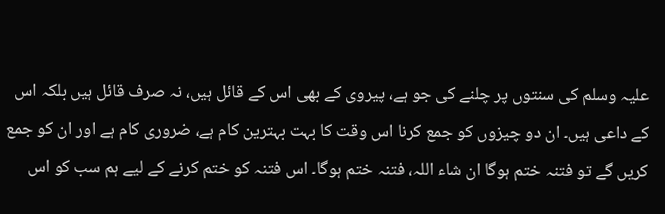علیہ وسلم کی سنتوں پر چلنے کی جو ہے، پیروی کے بھی اس کے قائل ہیں، نہ صرف قائل ہیں بلکہ اس کے داعی ہیں۔ ان دو چیزوں کو جمع کرنا اس وقت کا بہت بہترین کام ہے، ضروری کام ہے اور ان کو جمع کریں گے تو فتنہ ختم ہوگا ان شاء اللہ، فتنہ ختم ہوگا۔ اس فتنہ کو ختم کرنے کے لیے ہم سب کو اس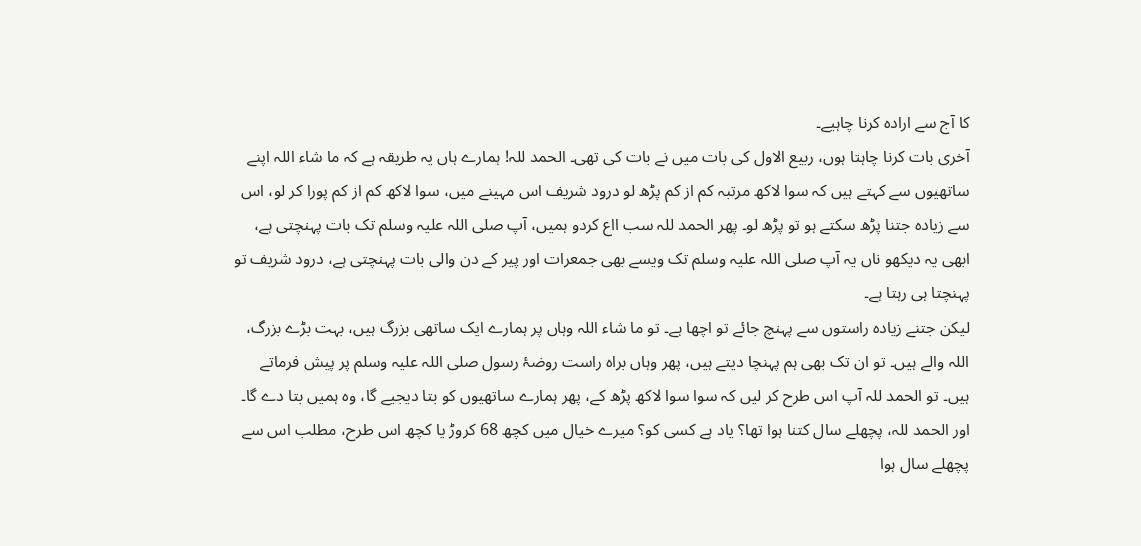کا آج سے ارادہ کرنا چاہیے۔
آخری بات کرنا چاہتا ہوں، ربیع الاول کی بات میں نے بات کی تھی۔ الحمد للہ! ہمارے ہاں یہ طریقہ ہے کہ ما شاء اللہ اپنے ساتھیوں سے کہتے ہیں کہ سوا لاکھ مرتبہ کم از کم پڑھ لو درود شریف اس مہینے میں، سوا لاکھ کم از کم پورا کر لو، اس سے زیادہ جتنا پڑھ سکتے ہو تو پڑھ لو۔ پھر الحمد للہ سب ااع کردو ہمیں، آپ صلی اللہ علیہ وسلم تک بات پہنچتی ہے، ابھی یہ دیکھو ناں یہ آپ صلی اللہ علیہ وسلم تک ویسے بھی جمعرات اور پیر کے دن والی بات پہنچتی ہے، درود شریف تو پہنچتا ہی رہتا ہے۔
لیکن جتنے زیادہ راستوں سے پہنچ جائے تو اچھا ہے۔ تو ما شاء اللہ وہاں پر ہمارے ایک ساتھی بزرگ ہیں، بہت بڑے بزرگ، اللہ والے ہیں۔ تو ان تک بھی ہم پہنچا دیتے ہیں، پھر وہاں براہ راست روضۂ رسول صلی اللہ علیہ وسلم پر پیش فرماتے ہیں۔ تو الحمد للہ آپ اس طرح کر لیں کہ سوا سوا لاکھ پڑھ کے، پھر ہمارے ساتھیوں کو بتا دیجیے گا، وہ ہمیں بتا دے گا۔
اور الحمد للہ، پچھلے سال کتنا ہوا تھا؟ یاد ہے کسی کو؟ میرے خیال میں کچھ 68 کروڑ یا کچھ اس طرح، مطلب اس سے پچھلے سال ہوا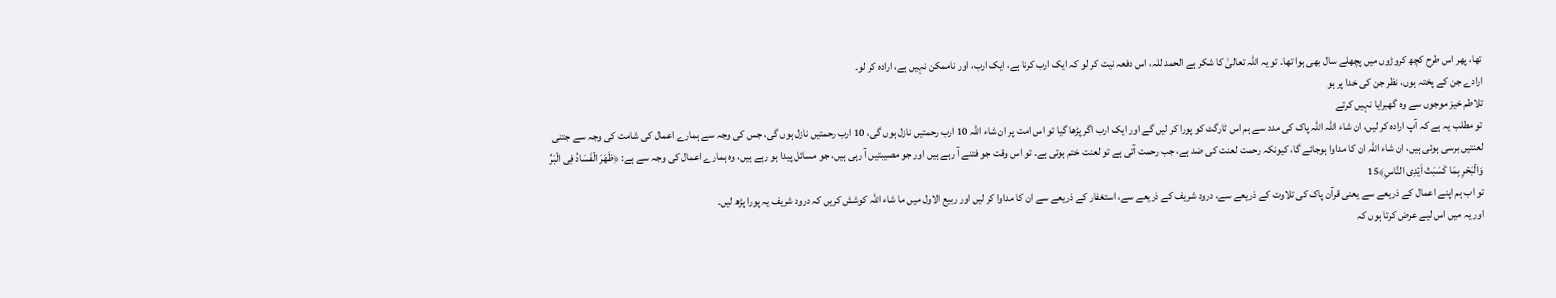تھا، پھر اس طرح کچھ کروڑوں میں پچھلے سال بھی ہوا تھا۔ تو یہ اللہ تعالیٰ کا شکر ہے الحمد للہ، اس دفعہ نیت کر لو کہ ایک ارب کرنا ہے، ایک ارب، اور ناممکن نہیں ہے، ارادہ کر لو۔
ارادے جن کے پختہ ہوں، نظر جن کی خدا پر ہو
تلاطم خیز موجوں سے وہ گھبرایا نہیں کرتے
تو مطلب یہ ہے کہ آپ ارادہ کر لیں، ان شاء اللہ اللہ پاک کی مدد سے ہم اس ٹارگٹ کو پورا کر لیں گے اور ایک ارب اگر پڑھا گیا تو اس امت پر ان شاء اللہ 10 ارب رحمتیں نازل ہوں گی، 10 ارب رحمتیں نازل ہوں گی، جس کی وجہ سے ہمارے اعمال کی شامت کی وجہ سے جتنی لعنتیں برسی ہوئی ہیں، ان شاء اللہ ان کا مداوا ہوجائے گا، کیونکہ رحمت لعنت کی ضد ہے، جب رحمت آتی ہے تو لعنت ختم ہوتی ہے۔ تو اس وقت جو فتنے آ رہے ہیں اور جو مصیبتیں آ رہی ہیں، جو مسائل پیدا ہو رہے ہیں، وہ ہمارے اعمال کی وجہ سے ہے: ﴿ظَهَرَ الۡفَسَادُ فِى الۡبَرِّ وَالۡبَحۡرِ بِمَا كَسَبَتۡ اَيۡدِى النَّاسِ﴾15
تو اب ہم اپنے اعمال کے ذریعے سے یعنی قرآن پاک کی تلاوت کے ذریعے سے، درود شریف کے ذریعے سے، استغفار کے ذریعے سے ان کا مداوا کر لیں اور ربیع الاول میں ما شاء اللہ کوشش کریں کہ درود شریف یہ پورا پڑھ لیں۔
اور یہ میں اس لیے عرض کرتا ہوں کہ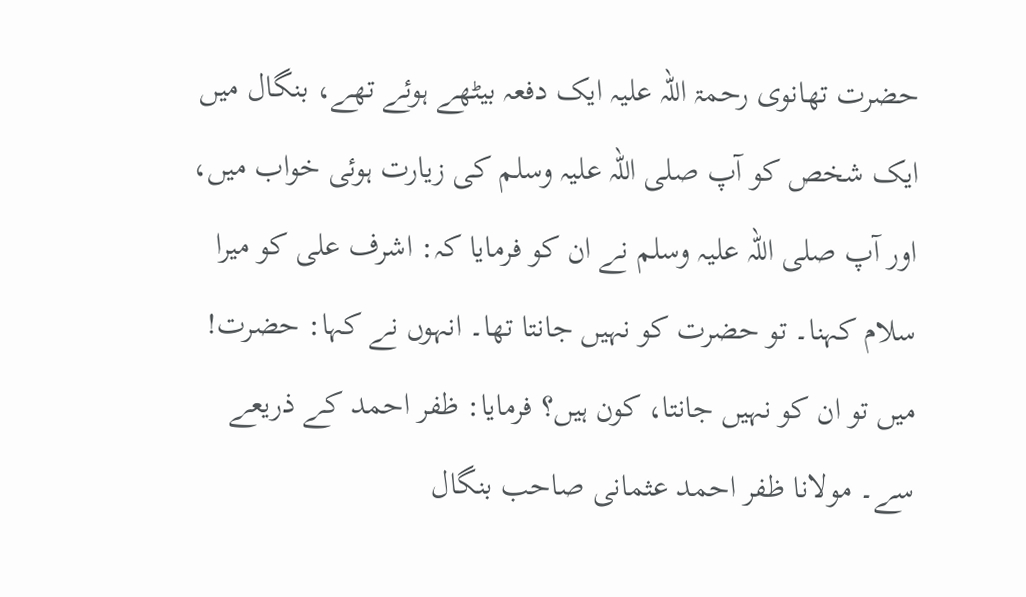حضرت تھانوی رحمۃ اللہ علیہ ایک دفعہ بیٹھے ہوئے تھے، بنگال میں ایک شخص کو آپ صلی اللہ علیہ وسلم کی زیارت ہوئی خواب میں، اور آپ صلی اللہ علیہ وسلم نے ان کو فرمایا کہ: اشرف علی کو میرا سلام کہنا۔ تو حضرت کو نہیں جانتا تھا۔ انہوں نے کہا: حضرت! میں تو ان کو نہیں جانتا، کون ہیں؟ فرمایا: ظفر احمد کے ذریعے سے۔ مولانا ظفر احمد عثمانی صاحب بنگال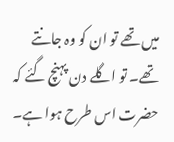میں تھے تو ان کو وہ جانتے تھے۔ تو اگلے دن پہنچ گئے کہ حضرت اس طرح ہوا ہے۔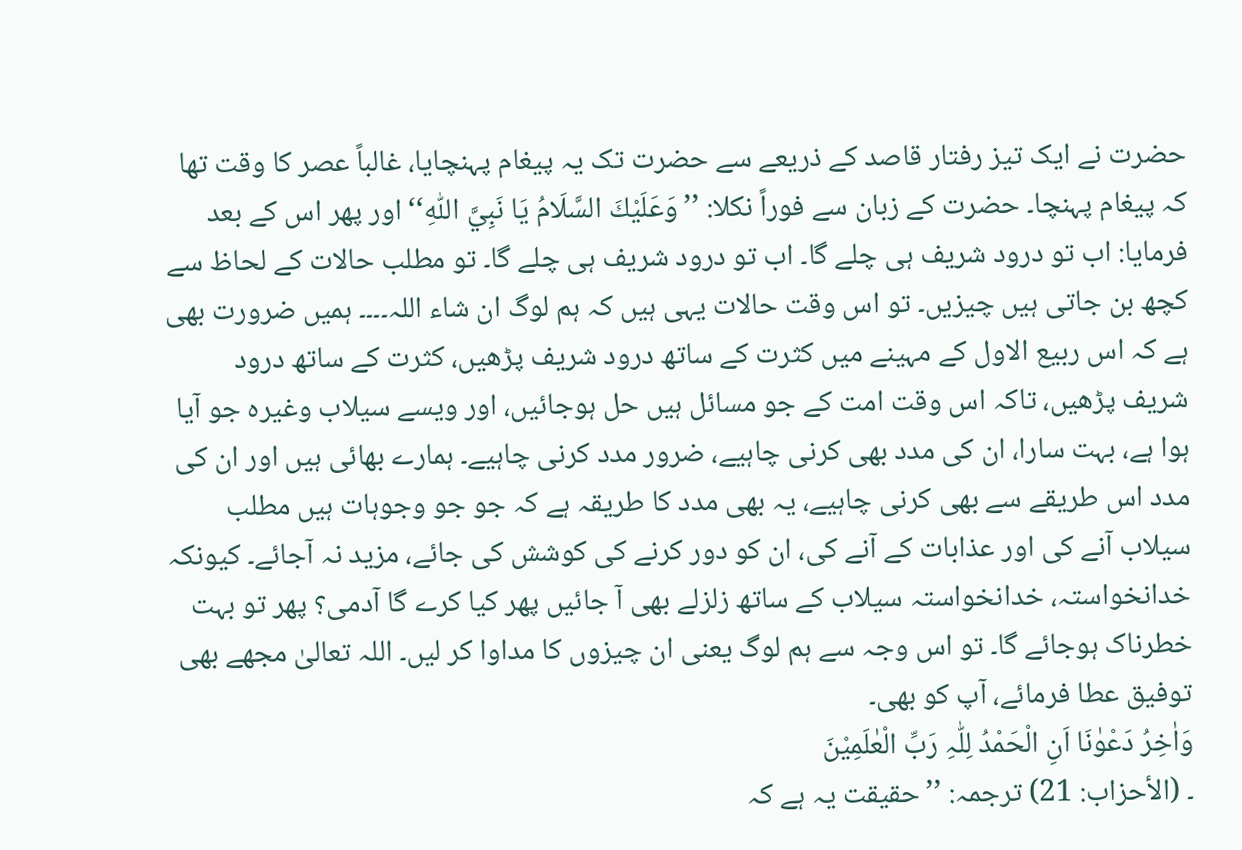حضرت نے ایک تیز رفتار قاصد کے ذریعے سے حضرت تک یہ پیغام پہنچایا، غالباً عصر کا وقت تھا کہ پیغام پہنچا۔ حضرت کے زبان سے فوراً نکلا: ’’وَعَلَيْكَ السَّلَامُ يَا نَبِيَّ اللّٰهِ‘‘ اور پھر اس کے بعد فرمایا: اب تو درود شریف ہی چلے گا۔ اب تو درود شریف ہی چلے گا۔ تو مطلب حالات کے لحاظ سے کچھ بن جاتی ہیں چیزیں۔ تو اس وقت حالات یہی ہیں کہ ہم لوگ ان شاء اللہ۔۔۔۔ ہمیں ضرورت بھی ہے کہ اس ربیع الاول کے مہینے میں کثرت کے ساتھ درود شریف پڑھیں، کثرت کے ساتھ درود شریف پڑھیں، تاکہ اس وقت امت کے جو مسائل ہیں حل ہوجائیں، اور ویسے سیلاب وغیرہ جو آیا ہوا ہے، بہت سارا، ان کی مدد بھی کرنی چاہیے، ضرور مدد کرنی چاہیے۔ ہمارے بھائی ہیں اور ان کی مدد اس طریقے سے بھی کرنی چاہیے، یہ بھی مدد کا طریقہ ہے کہ جو جو وجوہات ہیں مطلب سیلاب آنے کی اور عذابات کے آنے کی، ان کو دور کرنے کی کوشش کی جائے، مزید نہ آجائے۔ کیونکہ خدانخواستہ، خدانخواستہ سیلاب کے ساتھ زلزلے بھی آ جائیں پھر کیا کرے گا آدمی؟ پھر تو بہت خطرناک ہوجائے گا۔ تو اس وجہ سے ہم لوگ یعنی ان چیزوں کا مداوا کر لیں۔ اللہ تعالیٰ مجھے بھی توفیق عطا فرمائے، آپ کو بھی۔
وَاٰخِرُ دَعْوٰنَا اَنِ الْحَمْدُ لِلّٰہِ رَبِّ الْعٰلَمِیْنَ
۔ (الأحزاب: 21) ترجمہ: ’’حقیقت یہ ہے کہ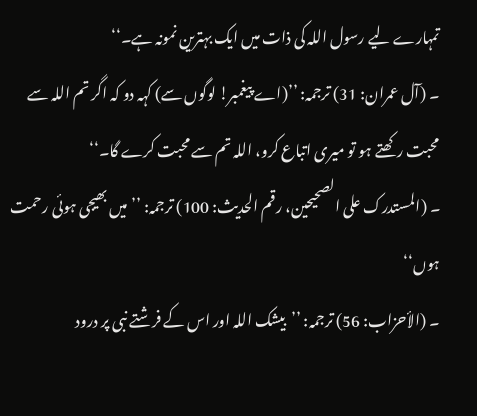تمہارے لیے رسول اللہ کی ذات میں ایک بہترین نمونہ ہے۔‘‘
۔ (آل عمران: 31) ترجمہ: ’’(اے پیغمبر! لوگوں سے) کہہ دو کہ اگر تم اللہ سے محبت رکھتے ہو تو میری اتباع کرو، اللہ تم سے محبت کرے گا۔‘‘
۔ (المستدرک علی الصحیحین، رقم الحدیث: 100) ترجمہ: ’’میں بھیجی ہوئی رحمت ہوں‘‘
۔ (الأحزاب: 56) ترجمہ: ’’بیشک اللہ اور اس کے فرشتے نبی پر درود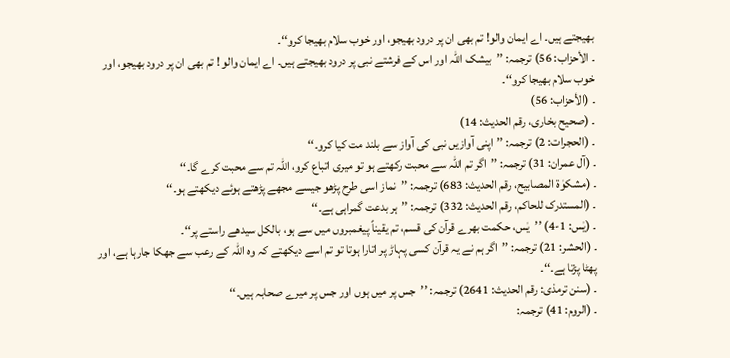بھیجتے ہیں۔ اے ایمان والو! تم بھی ان پر درود بھیجو، اور خوب سلام بھیجا کرو‘‘۔
۔ الأحزاب: 56) ترجمہ: ’’بیشک اللہ اور اس کے فرشتے نبی پر درود بھیجتے ہیں۔ اے ایمان والو ! تم بھی ان پر درود بھیجو، اور خوب سلام بھیجا کرو‘‘۔
۔ (الأحزاب: 56)
۔ (صحیح بخاری، رقم الحدیث: 14)
۔ (الحجرات: 2) ترجمہ: ’’اپنی آوازیں نبی کی آواز سے بلند مت کیا کرو۔‘‘
۔ (آل عمران: 31) ترجمہ: ’’اگر تم اللہ سے محبت رکھتے ہو تو میری اتباع کرو، اللہ تم سے محبت کرے گا۔‘‘
۔ (مشکوٰۃ المصابیح، رقم الحدیث: 683) ترجمہ: ’’نماز اسی طرح پڑھو جیسے مجھے پڑھتے ہوئے دیکھتے ہو۔‘‘
۔ (المستدرک للحاکم، رقم الحدیث: 332) ترجمہ: ’’ہر بدعت گمراہی ہے۔‘‘
۔ (یٰس: 1-4) ’’یٰس، حکمت بھرے قرآن کی قسم، تم یقیناً پیغمبروں میں سے ہو، بالکل سیدھے راستے پر‘‘۔
۔ (الحشر: 21) ترجمہ: ’’اگر ہم نے یہ قرآن کسی پہاڑ پر اتارا ہوتا تو تم اسے دیکھتے کہ وہ اللہ کے رعب سے جھکا جارہا ہے، اور پھٹا پڑتا ہے۔‘‘۔
۔ (سنن ترمذی: رقم الحدیث: 2641) ترجمہ: ’’جس پر میں ہوں اور جس پر میرے صحابہ ہیں۔‘‘
۔ (الروم: 41) ترجمہ: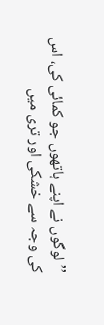’’لوگوں نے اپنے ہاتھوں جو کمائی کی، اس کی وجہ سے خشکی اور تری میں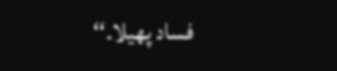فساد پھیلا۔‘‘